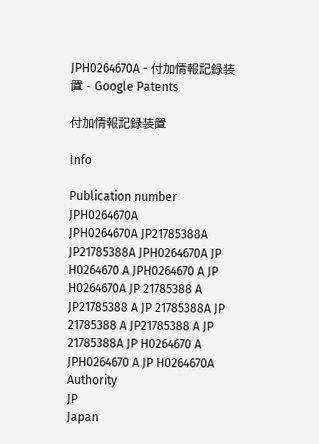JPH0264670A - 付加情報記録装置 - Google Patents

付加情報記録装置

Info

Publication number
JPH0264670A
JPH0264670A JP21785388A JP21785388A JPH0264670A JP H0264670 A JPH0264670 A JP H0264670A JP 21785388 A JP21785388 A JP 21785388A JP 21785388 A JP21785388 A JP 21785388A JP H0264670 A JPH0264670 A JP H0264670A
Authority
JP
Japan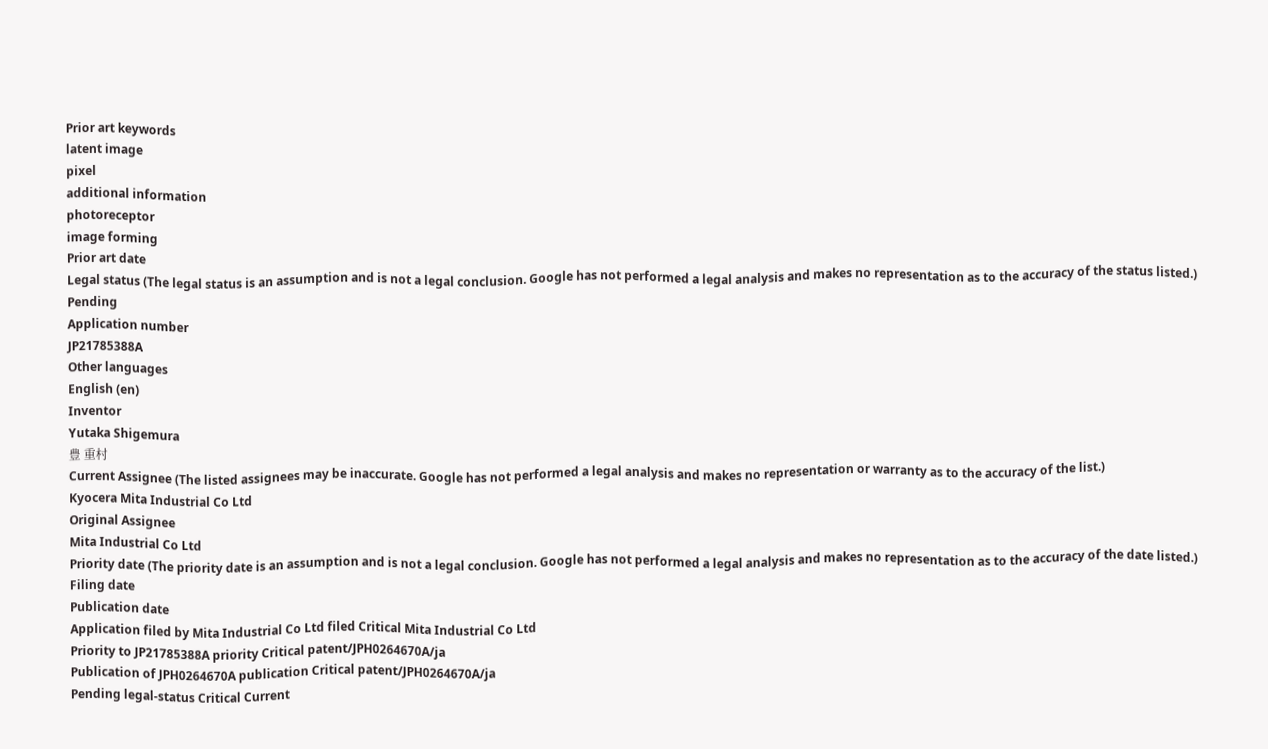Prior art keywords
latent image
pixel
additional information
photoreceptor
image forming
Prior art date
Legal status (The legal status is an assumption and is not a legal conclusion. Google has not performed a legal analysis and makes no representation as to the accuracy of the status listed.)
Pending
Application number
JP21785388A
Other languages
English (en)
Inventor
Yutaka Shigemura
豊 重村
Current Assignee (The listed assignees may be inaccurate. Google has not performed a legal analysis and makes no representation or warranty as to the accuracy of the list.)
Kyocera Mita Industrial Co Ltd
Original Assignee
Mita Industrial Co Ltd
Priority date (The priority date is an assumption and is not a legal conclusion. Google has not performed a legal analysis and makes no representation as to the accuracy of the date listed.)
Filing date
Publication date
Application filed by Mita Industrial Co Ltd filed Critical Mita Industrial Co Ltd
Priority to JP21785388A priority Critical patent/JPH0264670A/ja
Publication of JPH0264670A publication Critical patent/JPH0264670A/ja
Pending legal-status Critical Current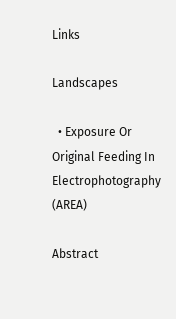Links

Landscapes

  • Exposure Or Original Feeding In Electrophotography (AREA)

Abstract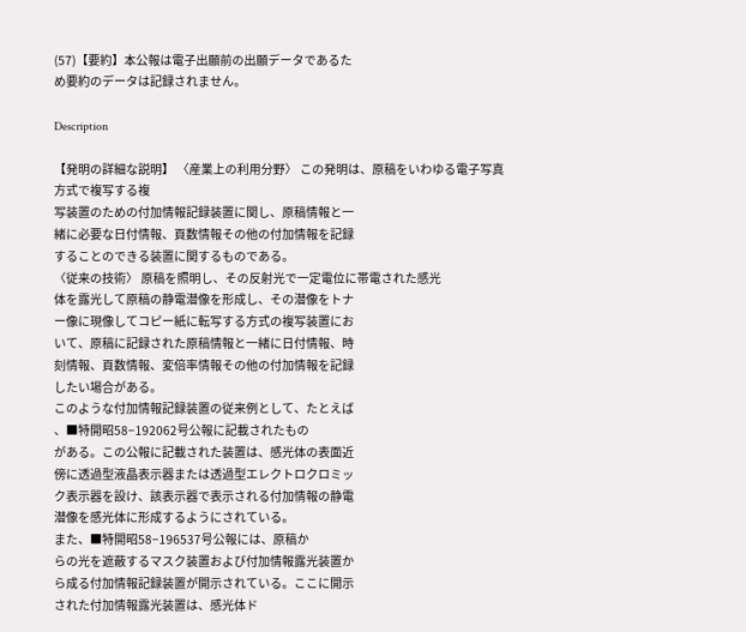(57)【要約】本公報は電子出願前の出願データであるた
め要約のデータは記録されません。

Description

【発明の詳細な説明】 〈産業上の利用分野〉 この発明は、原稿をいわゆる電子写真方式で複写する複
写装置のための付加情報記録装置に関し、原稿情報と一
緒に必要な日付情報、頁数情報その他の付加情報を記録
することのできる装置に関するものである。
〈従来の技術〉 原稿を照明し、その反射光で一定電位に帯電された感光
体を露光して原稿の静電潜像を形成し、その潜像をトナ
ー像に現像してコピー紙に転写する方式の複写装置にお
いて、原稿に記録された原稿情報と一緒に日付情報、時
刻情報、頁数情報、変倍率情報その他の付加情報を記録
したい場合がある。
このような付加情報記録装置の従来例として、たとえば
、■特開昭58−192062号公報に記載されたもの
がある。この公報に記載された装置は、感光体の表面近
傍に透過型液晶表示器または透過型エレクトロクロミッ
ク表示器を設け、該表示器で表示される付加情報の静電
潜像を感光体に形成するようにされている。
また、■特開昭58−196537号公報には、原稿か
らの光を遮蔽するマスク装置および付加情報露光装置か
ら成る付加情報記録装置が開示されている。ここに開示
された付加情報露光装置は、感光体ド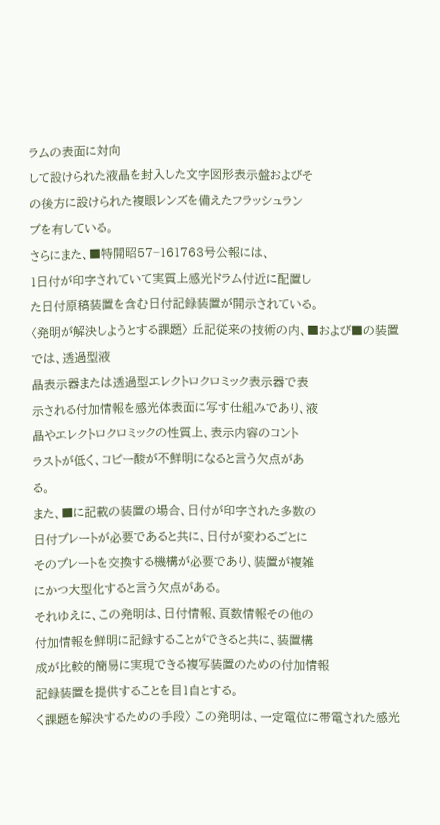ラムの表面に対向
して設けられた液晶を封入した文字図形表示盤およびそ
の後方に設けられた複眼レンズを備えたフラッシュラン
プを有している。
さらにまた、■特開昭57−161763号公報には、
1日付が印字されていて実質上感光ドラム付近に配置し
た日付原稿装置を含む日付記録装置が開示されている。
〈発明が解決しようとする課題〉 丘記従来の技術の内、■および■の装置では、透過型液
晶表示器または透過型エレクトロクロミック表示器で表
示される付加情報を感光体表面に写す仕組みであり、液
晶やエレクトロクロミックの性質上、表示内容のコント
ラストが低く、コピー酸が不鮮明になると言う欠点があ
る。
また、■に記載の装置の場合、日付が印字された多数の
日付プレートが必要であると共に、日付が変わるごとに
そのプレートを交換する機構が必要であり、装置が複雑
にかつ大型化すると言う欠点がある。
それゆえに、この発明は、日付情報、頁数情報その他の
付加情報を鮮明に記録することができると共に、装置構
成が比較的簡易に実現できる複写装置のための付加情報
記録装置を提供することを目1自とする。
く課題を解決するための手段〉 この発明は、一定電位に帯電された感光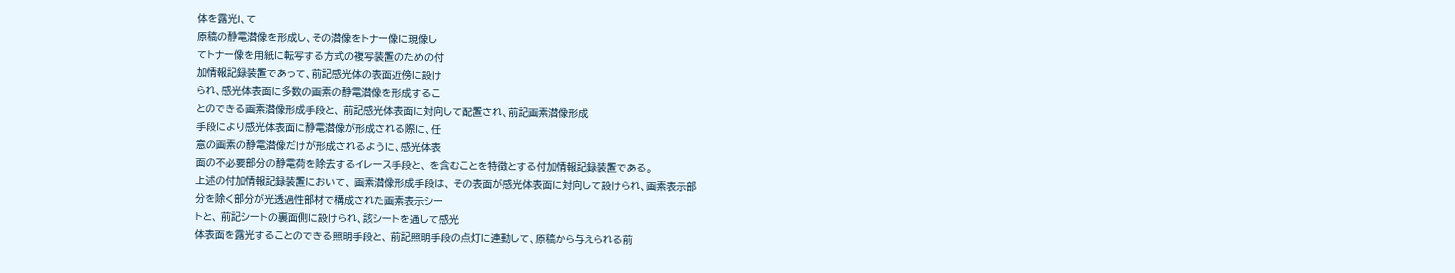体を露光l、て
原稿の静電潜像を形成し、その潜像をトナー像に現像し
てトナー像を用紙に転写する方式の複写装置のための付
加情報記録装置であって、前記感光体の表面近傍に設け
られ、感光体表面に多数の画素の静電潜像を形成するこ
とのできる画素潜像形成手段と、 前記感光体表面に対向して配置され、前記画素潜像形成
手段により感光体表面に静電潜像が形成される際に、任
意の画素の静電潜像だけが形成されるように、感光体表
面の不必要部分の静電荷を除去するイレース手段と、 を含むことを特徴とする付加情報記録装置である。
上述の付加情報記録装置において、 画素潜像形成手段は、 その表面が感光体表面に対向して設けられ、画素表示部
分を除く部分が光透過性部材で構成された画素表示シー
トと、 前記シートの裏面側に設けられ、該シートを通して感光
体表面を露光することのできる照明手段と、 前記照明手段の点灯に連動して、原稿から与えられる前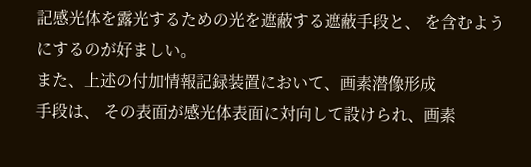記感光体を露光するための光を遮蔽する遮蔽手段と、 を含むようにするのが好ましい。
また、上述の付加情報記録装置において、画素潜像形成
手段は、 その表面が感光体表面に対向して設けられ、画素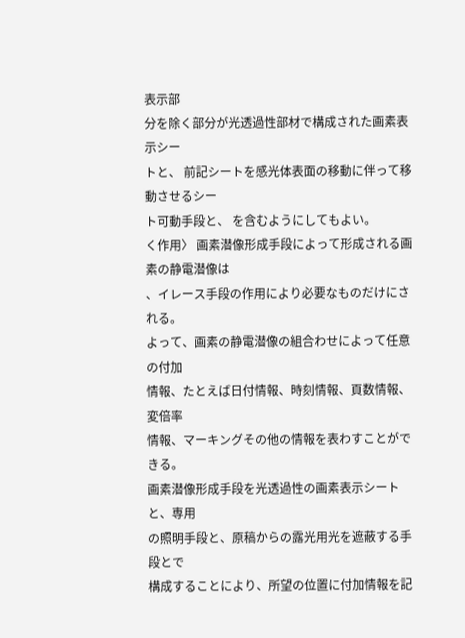表示部
分を除く部分が光透過性部材で構成された画素表示シー
トと、 前記シートを感光体表面の移動に伴って移動させるシー
ト可動手段と、 を含むようにしてもよい。
く作用〉 画素潜像形成手段によって形成される画素の静電潜像は
、イレース手段の作用により必要なものだけにされる。
よって、画素の静電潜像の組合わせによって任意の付加
情報、たとえば日付情報、時刻情報、頁数情報、変倍率
情報、マーキングその他の情報を表わすことができる。
画素潜像形成手段を光透過性の画素表示シートと、専用
の照明手段と、原稿からの露光用光を遮蔽する手段とで
構成することにより、所望の位置に付加情報を記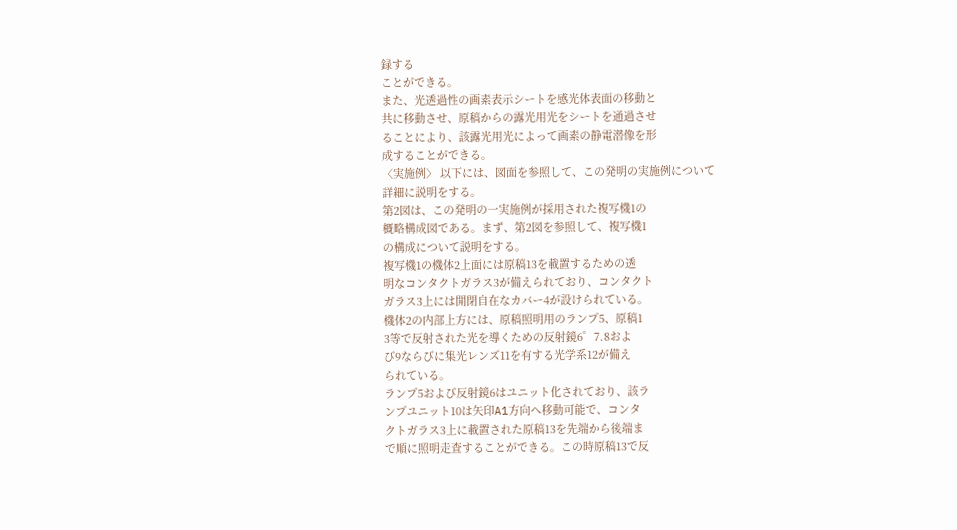録する
ことができる。
また、光透過性の画素表示シートを感光体表面の移動と
共に移動させ、原稿からの露光用光をシートを通過させ
ることにより、該露光用光によって画素の静電潜像を形
成することができる。
〈実施例〉 以下には、図面を参照して、この発明の実施例について
詳細に説明をする。
第2図は、この発明の一実施例が採用された複写機1の
概略構成図である。まず、第2図を参照して、複写機1
の構成について説明をする。
複写機1の機体2上面には原稿13を載置するための透
明なコンタクトガラス3が備えられており、コンタクト
ガラス3上には開閉自在なカバー4が設けられている。
機体2の内部上方には、原稿照明用のランプ5、原稿1
3等で反射された光を導くための反射鏡6゜7.8およ
び9ならびに集光レンズ11を有する光学系12が備え
られている。
ランプ5および反射鏡6はユニット化されており、該ラ
ンプユニット10は矢印A1方向へ移動可能で、コンタ
クトガラス3上に載置された原稿13を先端から後端ま
で順に照明走査することができる。この時原稿13で反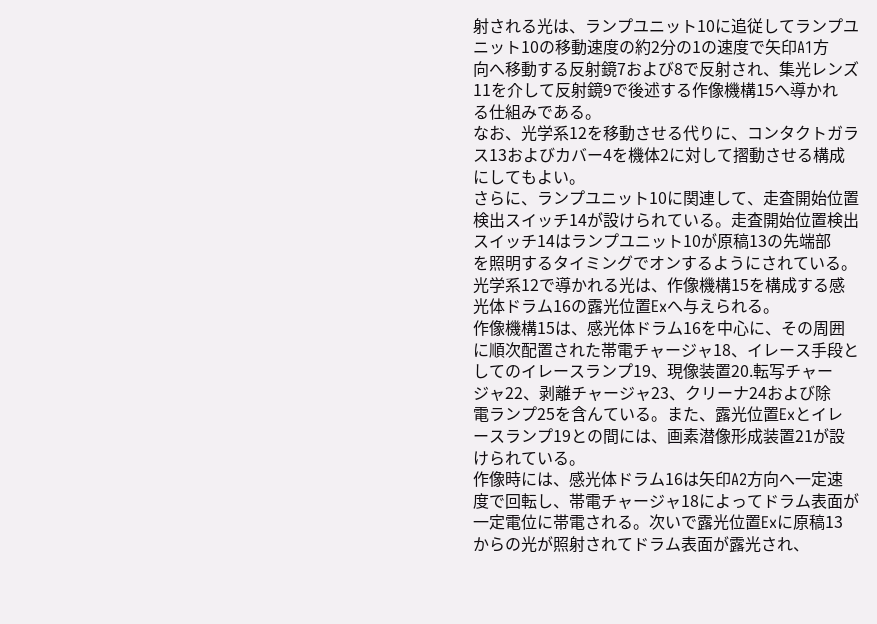射される光は、ランプユニット10に追従してランプユ
ニット10の移動速度の約2分の1の速度で矢印A1方
向へ移動する反射鏡7および8で反射され、集光レンズ
11を介して反射鏡9で後述する作像機構15へ導かれ
る仕組みである。
なお、光学系12を移動させる代りに、コンタクトガラ
ス13およびカバー4を機体2に対して摺動させる構成
にしてもよい。
さらに、ランプユニット10に関連して、走査開始位置
検出スイッチ14が設けられている。走査開始位置検出
スイッチ14はランプユニット10が原稿13の先端部
を照明するタイミングでオンするようにされている。
光学系12で導かれる光は、作像機構15を構成する感
光体ドラム16の露光位置Exへ与えられる。
作像機構15は、感光体ドラム16を中心に、その周囲
に順次配置された帯電チャージャ18、イレース手段と
してのイレースランプ19、現像装置20.転写チャー
ジャ22、剥離チャージャ23、クリーナ24および除
電ランプ25を含んている。また、露光位置Exとイレ
ースランプ19との間には、画素潜像形成装置21が設
けられている。
作像時には、感光体ドラム16は矢印A2方向へ一定速
度で回転し、帯電チャージャ18によってドラム表面が
一定電位に帯電される。次いで露光位置Exに原稿13
からの光が照射されてドラム表面が露光され、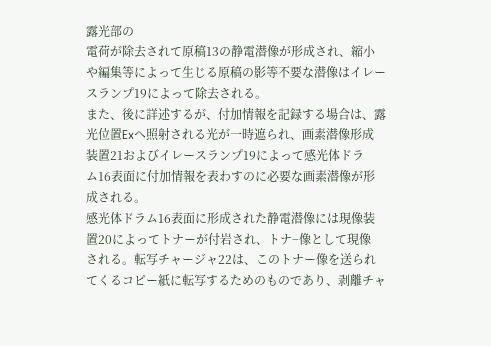露光部の
電荷が除去されて原稿13の静電潜像が形成され、縮小
や編集等によって生じる原稿の影等不要な潜像はイレー
スランプ19によって除去される。
また、後に詳述するが、付加情報を記録する場合は、露
光位置Exへ照射される光が一時遮られ、画素潜像形成
装置21およびイレースランプ19によって感光体ドラ
ム16表面に付加情報を表わすのに必要な画素潜像が形
成される。
感光体ドラム16表面に形成された静電潜像には現像装
置20によってトナーが付岩され、トナ−像として現像
される。転写チャージャ22は、このトナー像を送られ
てくるコピー紙に転写するためのものであり、剥離チャ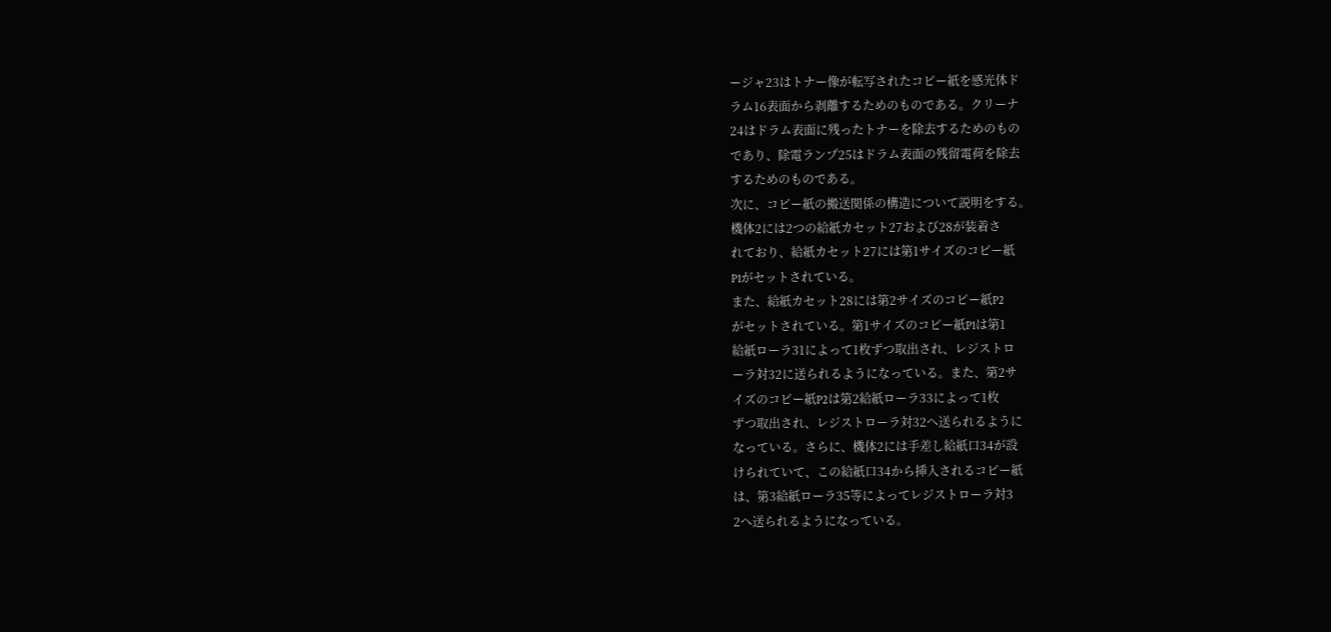ージャ23はトナー像が転写されたコピー紙を感光体ド
ラム16表面から剥離するためのものである。クリーナ
24はドラム表面に残ったトナーを除去するためのもの
であり、除電ランプ25はドラム表面の残留電荷を除去
するためのものである。
次に、コピー紙の搬送関係の構造について説明をする。
機体2には2つの給紙カセット27および28が装着さ
れており、給紙カセット27には第1サイズのコピー紙
P1がセットされている。
また、給紙カセット28には第2サイズのコピー紙P2
がセットされている。第1サイズのコピー紙P1は第1
給紙ローラ31によって1枚ずつ取出され、レジストロ
ーラ対32に送られるようになっている。また、第2サ
イズのコピー紙P2は第2給紙ローラ33によって1枚
ずつ取出され、レジストローラ対32へ送られるように
なっている。さらに、機体2には手差し給紙口34が設
けられていて、この給紙口34から挿入されるコピー紙
は、第3給紙ローラ35等によってレジストローラ対3
2へ送られるようになっている。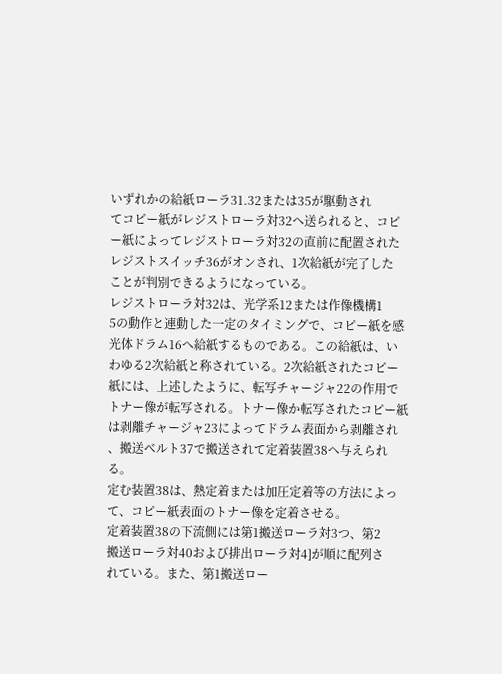いずれかの給紙ローラ31.32または35が駆動され
てコピー紙がレジストローラ対32へ送られると、コピ
ー紙によってレジストローラ対32の直前に配置された
レジストスイッチ36がオンされ、1次給紙が完了した
ことが判別できるようになっている。
レジストローラ対32は、光学系12または作像機構1
5の動作と連動した一定のタイミングで、コピー紙を感
光体ドラム16へ給紙するものである。この給紙は、い
わゆる2次給紙と称されている。2次給紙されたコピー
紙には、上述したように、転写チャージャ22の作用で
トナー像が転写される。トナー像か転写されたコピー紙
は剥離チャージャ23によってドラム表面から剥離され
、搬送ベルト37で搬送されて定着装置38へ与えられ
る。
定む装置38は、熱定着または加圧定着等の方法によっ
て、コピー紙表面のトナー像を定着させる。
定着装置38の下流側には第1搬送ローラ対3つ、第2
搬送ローラ対40および排出ローラ対4]が順に配列さ
れている。また、第1搬送ロー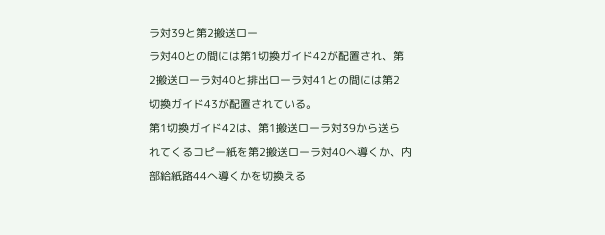ラ対39と第2搬送ロー
ラ対40との間には第1切換ガイド42が配置され、第
2搬送ローラ対40と排出ローラ対41との間には第2
切換ガイド43が配置されている。
第1切換ガイド42は、第1搬送ローラ対39から送ら
れてくるコピー紙を第2搬送ローラ対40へ導くか、内
部給紙路44へ導くかを切換える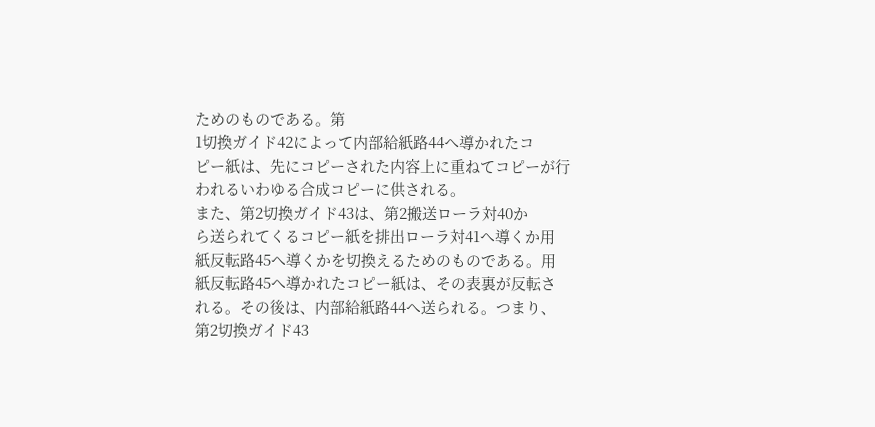ためのものである。第
1切換ガイド42によって内部給紙路44へ導かれたコ
ピー紙は、先にコピーされた内容上に重ねてコピーが行
われるいわゆる合成コピーに供される。
また、第2切換ガイド43は、第2搬送ローラ対40か
ら送られてくるコピー紙を排出ローラ対41へ導くか用
紙反転路45へ導くかを切換えるためのものである。用
紙反転路45へ導かれたコピー紙は、その表裏が反転さ
れる。その後は、内部給紙路44へ送られる。つまり、
第2切換ガイド43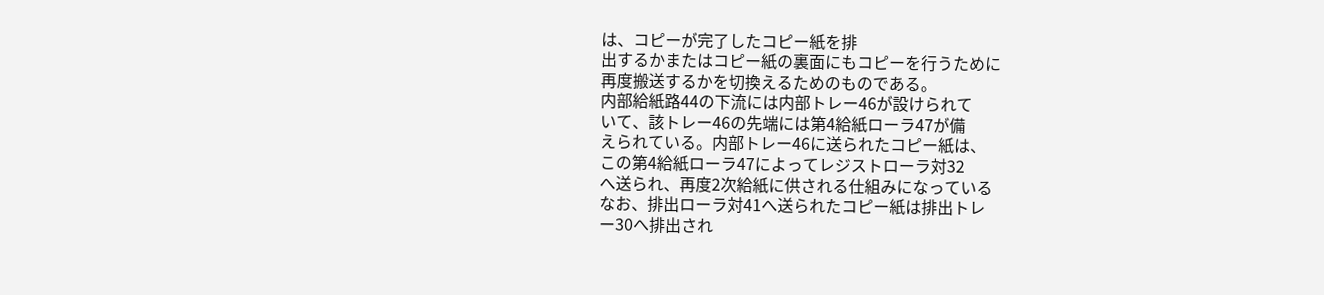は、コピーが完了したコピー紙を排
出するかまたはコピー紙の裏面にもコピーを行うために
再度搬送するかを切換えるためのものである。
内部給紙路44の下流には内部トレー46が設けられて
いて、該トレー46の先端には第4給紙ローラ47が備
えられている。内部トレー46に送られたコピー紙は、
この第4給紙ローラ47によってレジストローラ対32
へ送られ、再度2次給紙に供される仕組みになっている
なお、排出ローラ対41へ送られたコピー紙は排出トレ
ー30へ排出され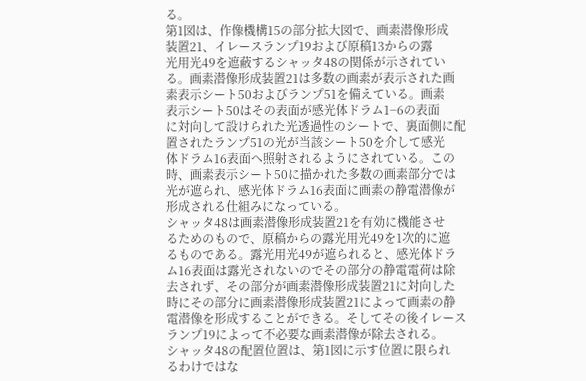る。
第1図は、作像機構15の部分拡大図で、画素潜像形成
装置21、イレースランプ19および原稿13からの露
光用光49を遮蔽するシャッタ48の関係が示されてい
る。画素潜像形成装置21は多数の画素が表示された画
素表示シート50およびランプ51を備えている。画素
表示シート50はその表面が感光体ドラム1−6の表面
に対向して設けられた光透過性のシートで、裏面側に配
置されたランプ51の光が当該シート50を介して感光
体ドラム16表面へ照射されるようにされている。この
時、画素表示シート50に描かれた多数の画素部分では
光が遮られ、感光体ドラム16表面に画素の静電潜像が
形成される仕組みになっている。
シャッタ48は画素潜像形成装置21を有効に機能させ
るためのもので、原稿からの露光用光49を1次的に遮
るものである。露光用光49が遮られると、感光体ドラ
ム16表面は露光されないのでその部分の静電電荷は除
去されず、その部分が画素潜像形成装置21に対向した
時にその部分に画素潜像形成装置21によって画素の静
電潜像を形成することができる。そしてその後イレース
ランプ19によって不必要な画素潜像が除去される。
シャッタ48の配置位置は、第1図に示す位置に限られ
るわけではな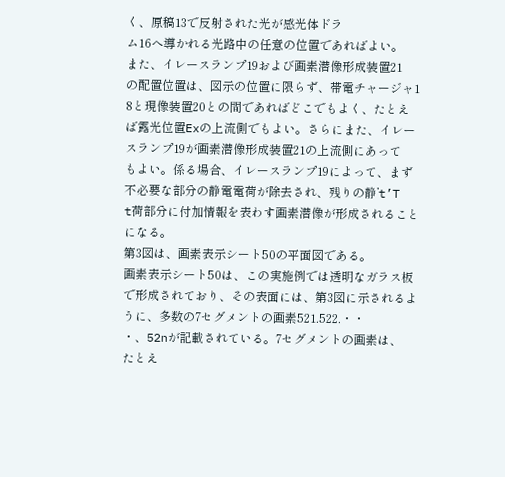く、原稿13で反射された光が感光体ドラ
ム16へ導かれる光路中の任意の位置であればよい。
また、イレースランプ19および画素潜像形成装置21
の配置位置は、図示の位置に限らず、帯電チャージャ1
8と現像装置20との間であればどこでもよく、たとえ
ば露光位置Exの上流側でもよい。さらにまた、イレー
スランプ19が画素潜像形成装置21の上流側にあって
もよい。係る場合、イレースランプ19によって、まず
不必要な部分の静電電荷が除去され、残りの静’t’T
t荷部分に付加情報を表わす画素潜像が形成されること
になる。
第3図は、画素表示シート50の平面図である。
画素表示シート50は、この実施例では透明なガラス板
で形成されており、その表面には、第3図に示されるよ
うに、多数の7セグメントの画素521.522.・・
・、52nが記載されている。7セグメントの画素は、
たとえ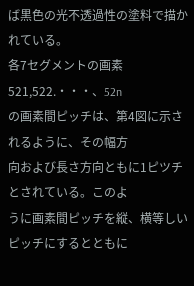ば黒色の光不透過性の塗料で描かれている。
各7セグメントの画素521,522.・・・、52n
の画素間ピッチは、第4図に示されるように、その幅方
向および長さ方向ともに1ピツチとされている。このよ
うに画素間ピッチを縦、横等しいピッチにするとともに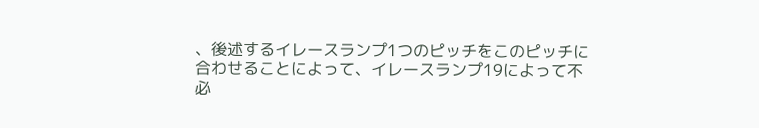、後述するイレースランプ1つのピッチをこのピッチに
合わせることによって、イレースランプ19によって不
必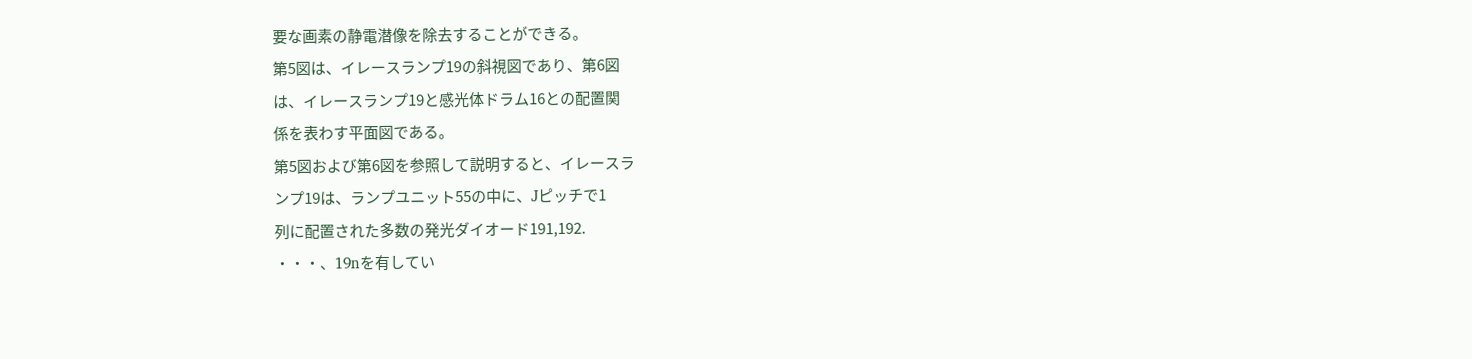要な画素の静電潜像を除去することができる。
第5図は、イレースランプ19の斜視図であり、第6図
は、イレースランプ19と感光体ドラム16との配置関
係を表わす平面図である。
第5図および第6図を参照して説明すると、イレースラ
ンプ19は、ランプユニット55の中に、Jピッチで1
列に配置された多数の発光ダイオード191,192.
・・・、19nを有してい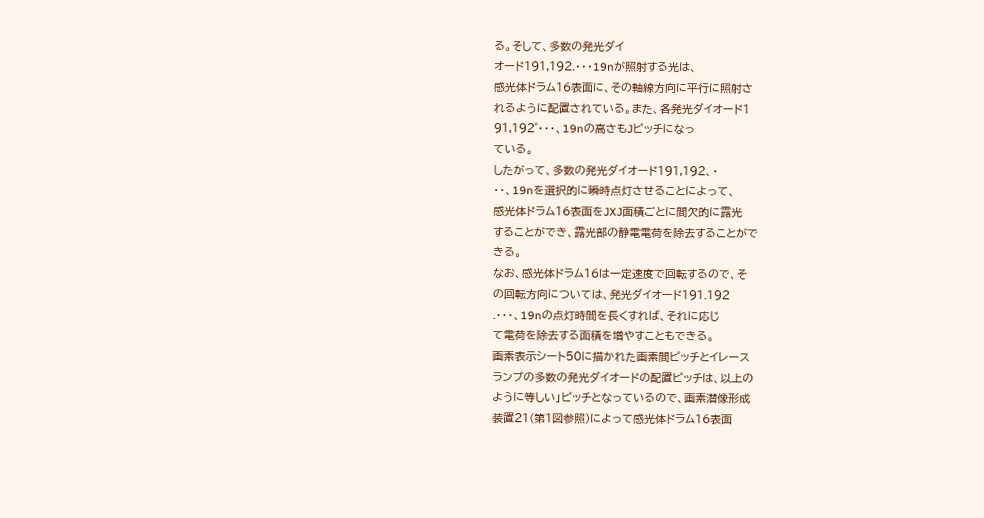る。そして、多数の発光ダイ
オード191,192.・・・19nが照射する光は、
感光体ドラム16表面に、その軸線方向に平行に照射さ
れるように配置されている。また、各発光ダイオード1
91,192゜・・・、19nの高さもJピッチになっ
ている。
したがって、多数の発光ダイオード191,192、・
・・、19nを選択的に瞬時点灯させることによって、
感光体ドラム16表面をJXJ面積ごとに間欠的に露光
することができ、露光部の静電電荷を除去することがで
きる。
なお、感光体ドラム16は一定速度で回転するので、そ
の回転方向については、発光ダイオード191.192
.・・・、19nの点灯時間を長くすれば、それに応じ
て電荷を除去する面積を増やすこともできる。
画素表示シート50に描かれた画素間ピッチとイレース
ランプの多数の発光ダイオードの配置ピッチは、以上の
ように等しい」ピッチとなっているので、画素潜像形成
装置21(第1図参照)によって感光体ドラム16表面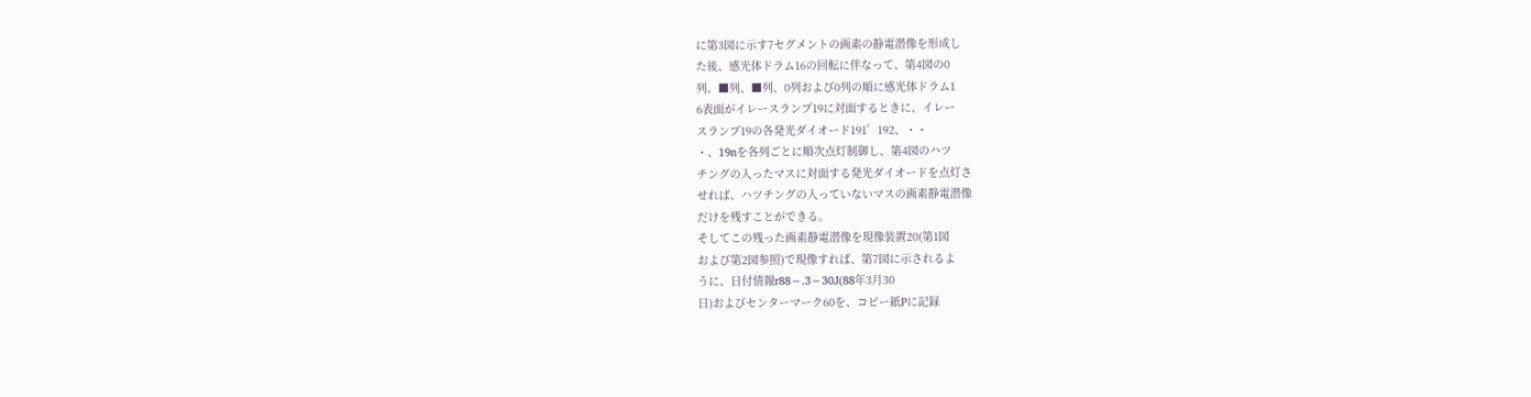に第3図に示す7セグメントの画素の静電潜像を形成し
た後、感光体ドラム16の回転に伴なって、第4図の0
列、■列、■列、0列および0列の順に感光体ドラム1
6表面がイレースランプ19に対面するときに、イレー
スランプ19の各発光ダイオード191゜192、・・
・、19nを各列ごとに順次点灯制御し、第4図のハツ
チングの入ったマスに対面する発光ダイオードを点灯さ
せれば、ハツチングの入っていないマスの画素静電潜像
だけを残すことができる。
そしてこの残った画素静電潜像を現像装置20(第1図
および第2図参照)で現像すれば、第7図に示されるよ
うに、日付情報r88−.3−30J(88年3月30
日)およびセンターマーク60を、コピー紙Pに記録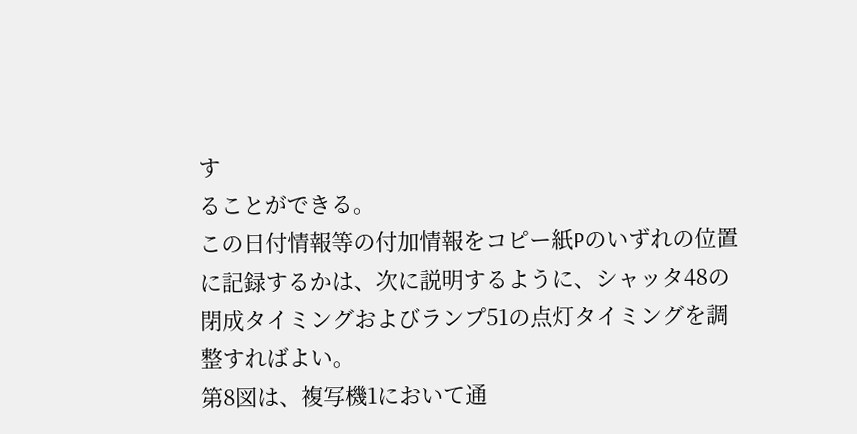す
ることができる。
この日付情報等の付加情報をコピー紙Pのいずれの位置
に記録するかは、次に説明するように、シャッタ48の
閉成タイミングおよびランプ51の点灯タイミングを調
整すればよい。
第8図は、複写機1において通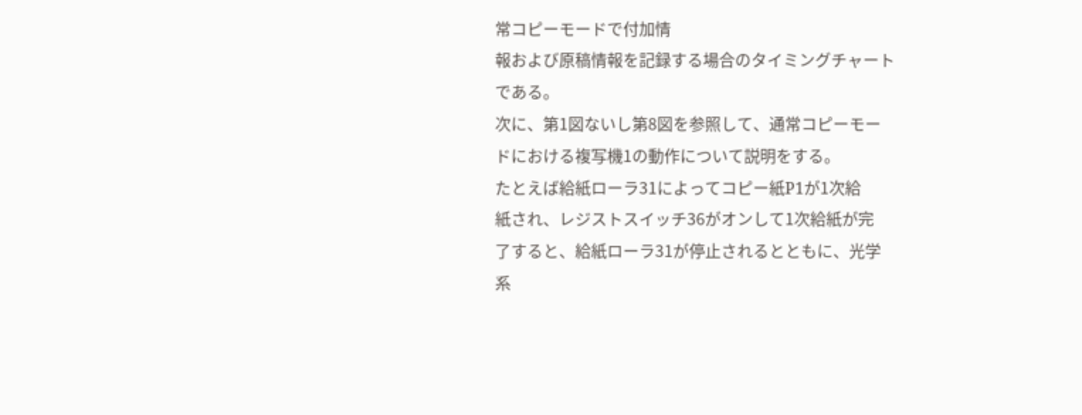常コピーモードで付加情
報および原稿情報を記録する場合のタイミングチャート
である。
次に、第1図ないし第8図を参照して、通常コピーモー
ドにおける複写機1の動作について説明をする。
たとえば給紙ローラ31によってコピー紙P1が1次給
紙され、レジストスイッチ36がオンして1次給紙が完
了すると、給紙ローラ31が停止されるとともに、光学
系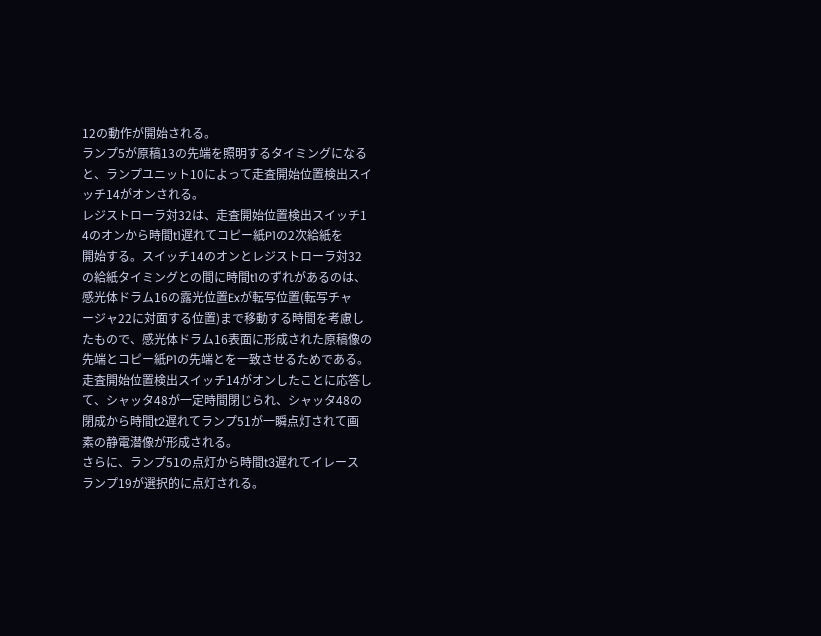12の動作が開始される。
ランプ5が原稿13の先端を照明するタイミングになる
と、ランプユニット10によって走査開始位置検出スイ
ッチ14がオンされる。
レジストローラ対32は、走査開始位置検出スイッチ1
4のオンから時間t1遅れてコピー紙P1の2次給紙を
開始する。スイッチ14のオンとレジストローラ対32
の給紙タイミングとの間に時間t1のずれがあるのは、
感光体ドラム16の露光位置Exが転写位置(転写チャ
ージャ22に対面する位置)まで移動する時間を考慮し
たもので、感光体ドラム16表面に形成された原稿像の
先端とコピー紙P1の先端とを一致させるためである。
走査開始位置検出スイッチ14がオンしたことに応答し
て、シャッタ48が一定時間閉じられ、シャッタ48の
閉成から時間t2遅れてランプ51が一瞬点灯されて画
素の静電潜像が形成される。
さらに、ランプ51の点灯から時間t3遅れてイレース
ランプ19が選択的に点灯される。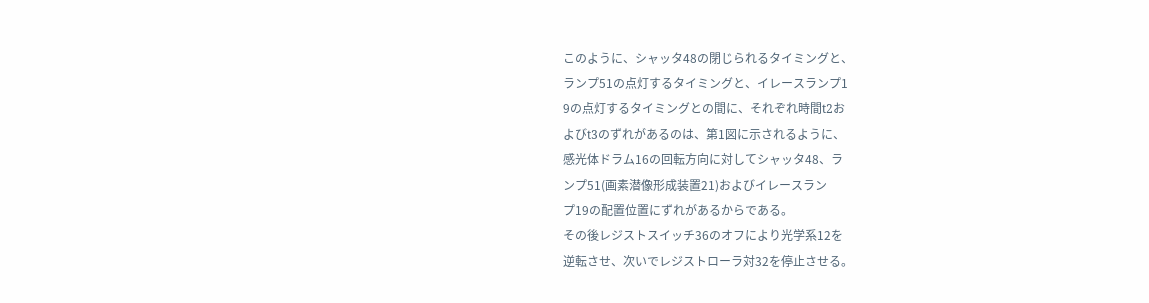このように、シャッタ48の閉じられるタイミングと、
ランプ51の点灯するタイミングと、イレースランプ1
9の点灯するタイミングとの間に、それぞれ時間t2お
よびt3のずれがあるのは、第1図に示されるように、
感光体ドラム16の回転方向に対してシャッタ48、ラ
ンプ51(画素潜像形成装置21)およびイレースラン
プ19の配置位置にずれがあるからである。
その後レジストスイッチ36のオフにより光学系12を
逆転させ、次いでレジストローラ対32を停止させる。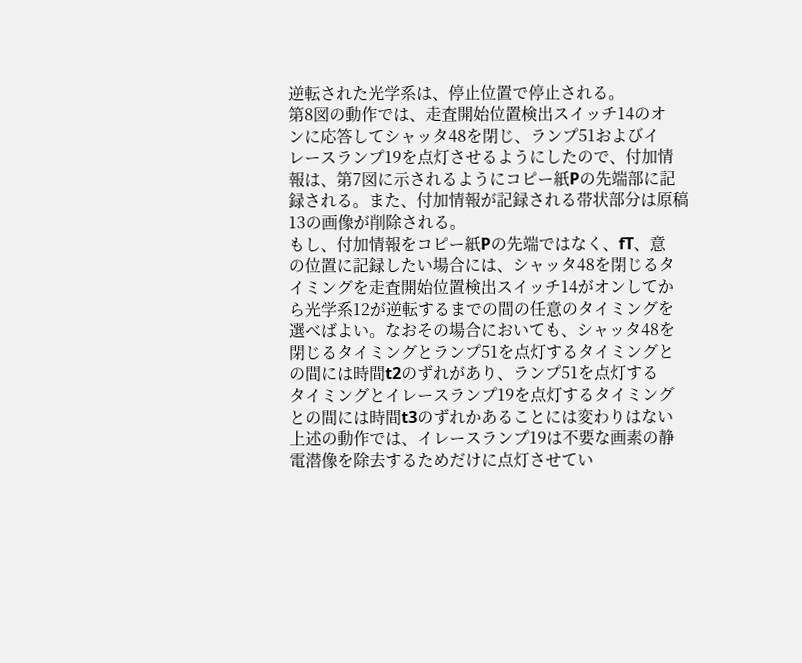逆転された光学系は、停止位置で停止される。
第8図の動作では、走査開始位置検出スイッチ14のオ
ンに応答してシャッタ48を閉じ、ランプ51およびイ
レースランプ19を点灯させるようにしたので、付加情
報は、第7図に示されるようにコピー紙Pの先端部に記
録される。また、付加情報が記録される帯状部分は原稿
13の画像が削除される。
もし、付加情報をコピー紙Pの先端ではなく、fT、意
の位置に記録したい場合には、シャッタ48を閉じるタ
イミングを走査開始位置検出スイッチ14がオンしてか
ら光学系12が逆転するまでの間の任意のタイミングを
選べばよい。なおその場合においても、シャッタ48を
閉じるタイミングとランプ51を点灯するタイミングと
の間には時間t2のずれがあり、ランプ51を点灯する
タイミングとイレースランプ19を点灯するタイミング
との間には時間t3のずれかあることには変わりはない
上述の動作では、イレースランプ19は不要な画素の静
電潜像を除去するためだけに点灯させてい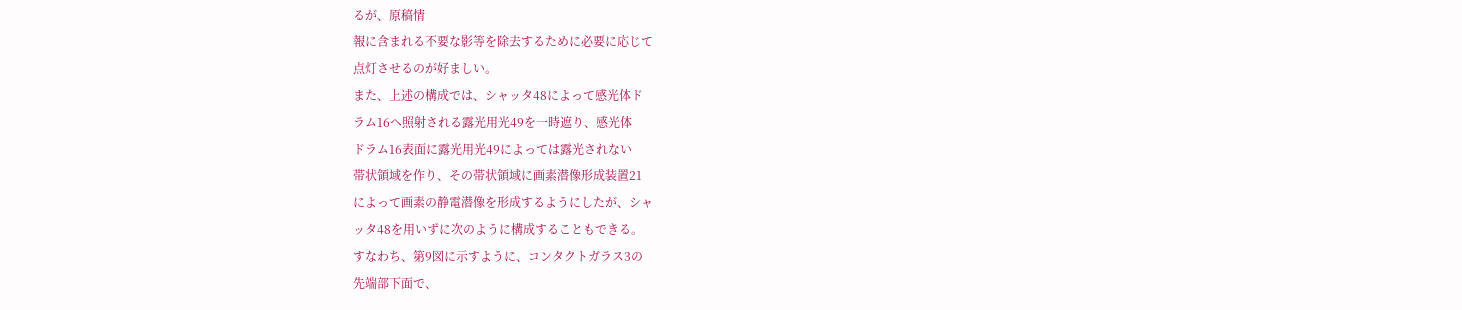るが、原稿情
報に含まれる不要な影等を除去するために必要に応じて
点灯させるのが好ましい。
また、上述の構成では、シャッタ48によって感光体ド
ラム16へ照射される露光用光49を一時遮り、感光体
ドラム16表面に露光用光49によっては露光されない
帯状領域を作り、その帯状領域に画素潜像形成装置21
によって画素の静電潜像を形成するようにしたが、シャ
ッタ48を用いずに次のように構成することもできる。
すなわち、第9図に示すように、コンタクトガラス3の
先端部下面で、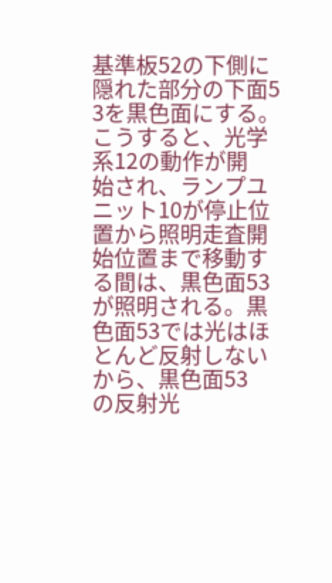基準板52の下側に隠れた部分の下面5
3を黒色面にする。こうすると、光学系12の動作が開
始され、ランプユニット10が停止位置から照明走査開
始位置まで移動する間は、黒色面53が照明される。黒
色面53では光はほとんど反射しないから、黒色面53
の反射光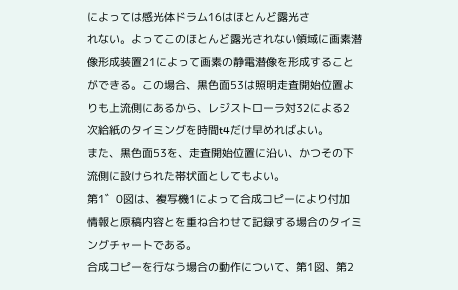によっては感光体ドラム16はほとんど露光さ
れない。よってこのほとんど露光されない領域に画素潜
像形成装置21によって画素の静電潜像を形成すること
ができる。この場合、黒色面53は照明走査開始位置よ
りも上流側にあるから、レジストローラ対32による2
次給紙のタイミングを時間t4だけ早めればよい。
また、黒色面53を、走査開始位置に沿い、かつその下
流側に設けられた帯状面としてもよい。
第1゛0図は、複写機1によって合成コピーにより付加
情報と原稿内容とを重ね合わせて記録する場合のタイミ
ングチャートである。
合成コピーを行なう場合の動作について、第1図、第2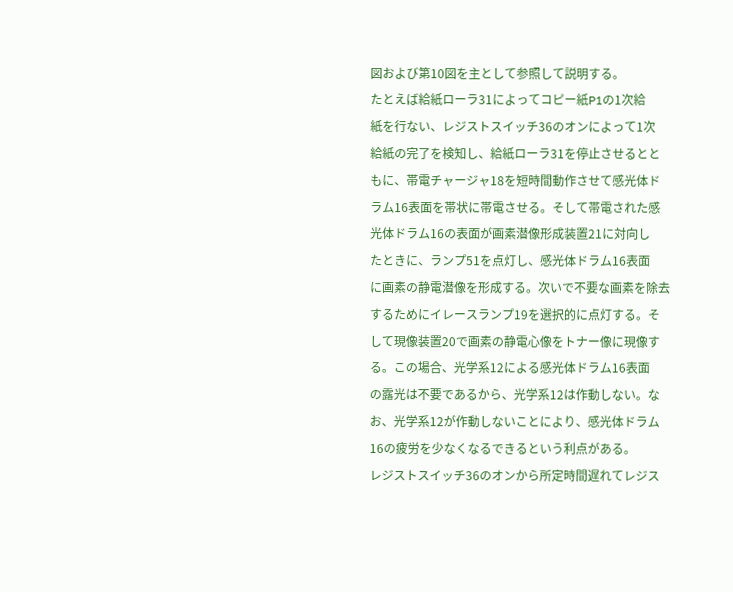図および第10図を主として参照して説明する。
たとえば給紙ローラ31によってコピー紙P1の1次給
紙を行ない、レジストスイッチ36のオンによって1次
給紙の完了を検知し、給紙ローラ31を停止させるとと
もに、帯電チャージャ18を短時間動作させて感光体ド
ラム16表面を帯状に帯電させる。そして帯電された感
光体ドラム16の表面が画素潜像形成装置21に対向し
たときに、ランプ51を点灯し、感光体ドラム16表面
に画素の静電潜像を形成する。次いで不要な画素を除去
するためにイレースランプ19を選択的に点灯する。そ
して現像装置20で画素の静電心像をトナー像に現像す
る。この場合、光学系12による感光体ドラム16表面
の露光は不要であるから、光学系12は作動しない。な
お、光学系12が作動しないことにより、感光体ドラム
16の疲労を少なくなるできるという利点がある。
レジストスイッチ36のオンから所定時間遅れてレジス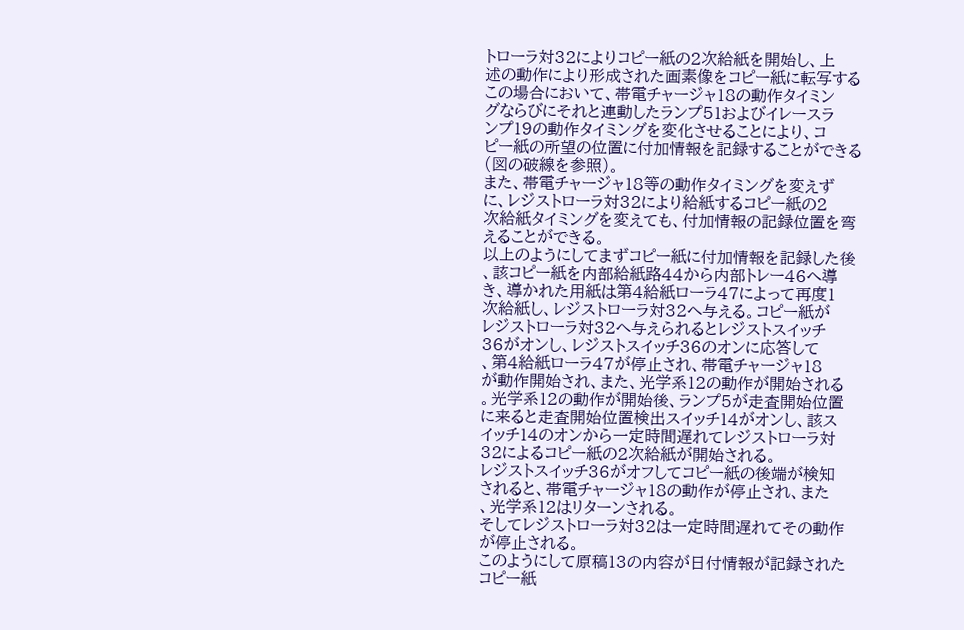トローラ対32によりコピー紙の2次給紙を開始し、上
述の動作により形成された画素像をコピー紙に転写する
この場合において、帯電チャージャ18の動作タイミン
グならびにそれと連動したランプ51およびイレースラ
ンプ19の動作タイミングを変化させることにより、コ
ピー紙の所望の位置に付加情報を記録することができる
(図の破線を参照)。
また、帯電チャージャ18等の動作タイミングを変えず
に、レジストローラ対32により給紙するコピー紙の2
次給紙タイミングを変えても、付加情報の記録位置を弯
えることができる。
以上のようにしてまずコピー紙に付加情報を記録した後
、該コピー紙を内部給紙路44から内部トレー46へ導
き、導かれた用紙は第4給紙ローラ47によって再度1
次給紙し、レジストローラ対32へ与える。コピー紙が
レジストローラ対32へ与えられるとレジストスイッチ
36がオンし、レジストスイッチ36のオンに応答して
、第4給紙ローラ47が停止され、帯電チャージャ18
が動作開始され、また、光学系12の動作が開始される
。光学系12の動作が開始後、ランプ5が走査開始位置
に来ると走査開始位置検出スイッチ14がオンし、該ス
イッチ14のオンから一定時間遅れてレジストローラ対
32によるコピー紙の2次給紙が開始される。
レジストスイッチ36がオフしてコピー紙の後端が検知
されると、帯電チャージャ18の動作が停止され、また
、光学系12はリターンされる。
そしてレジストローラ対32は一定時間遅れてその動作
が停止される。
このようにして原稿13の内容が日付情報が記録された
コピー紙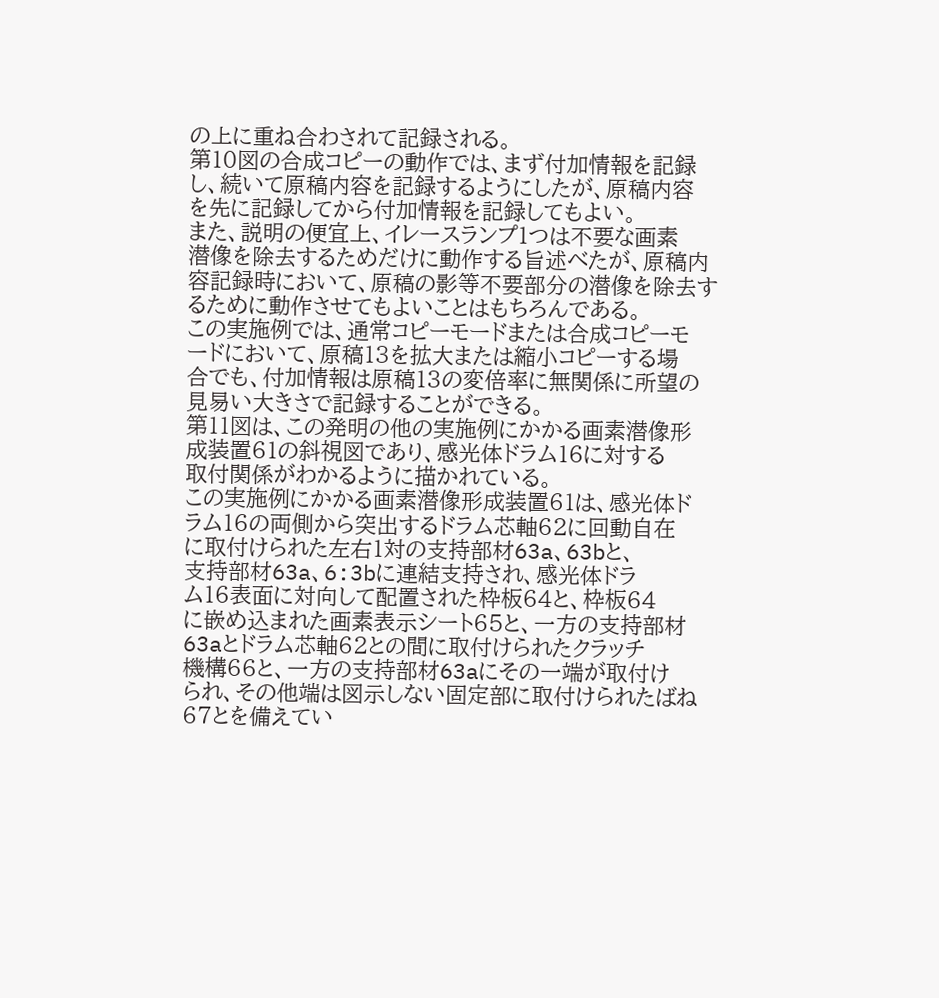の上に重ね合わされて記録される。
第10図の合成コピーの動作では、まず付加情報を記録
し、続いて原稿内容を記録するようにしたが、原稿内容
を先に記録してから付加情報を記録してもよい。
また、説明の便宜上、イレースランプ1つは不要な画素
潜像を除去するためだけに動作する旨述べたが、原稿内
容記録時において、原稿の影等不要部分の潜像を除去す
るために動作させてもよいことはもちろんである。
この実施例では、通常コピーモードまたは合成コピーモ
ードにおいて、原稿13を拡大または縮小コピーする場
合でも、付加情報は原稿13の変倍率に無関係に所望の
見易い大きさで記録することができる。
第11図は、この発明の他の実施例にかかる画素潜像形
成装置61の斜視図であり、感光体ドラム16に対する
取付関係がわかるように描かれている。
この実施例にかかる画素潜像形成装置61は、感光体ド
ラム16の両側から突出するドラム芯軸62に回動自在
に取付けられた左右1対の支持部材63a、63bと、
支持部材63a、6:3bに連結支持され、感光体ドラ
ム16表面に対向して配置された枠板64と、枠板64
に嵌め込まれた画素表示シート65と、一方の支持部材
63aとドラム芯軸62との間に取付けられたクラッチ
機構66と、一方の支持部材63aにその一端が取付け
られ、その他端は図示しない固定部に取付けられたばね
67とを備えてい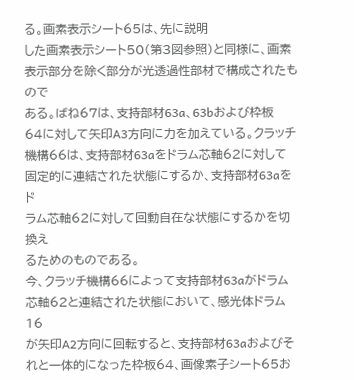る。画素表示シート65は、先に説明
した画素表示シート50(第3図参照)と同様に、画素
表示部分を除く部分が光透過性部材で構成されたもので
ある。ばね67は、支持部材63a、63bおよび枠板
64に対して矢印A3方向に力を加えている。クラッチ
機構66は、支持部材63aをドラム芯軸62に対して
固定的に連結された状態にするか、支持部材63aをド
ラム芯軸62に対して回動自在な状態にするかを切換え
るためのものである。
今、クラッチ機構66によって支持部材63aがドラム
芯軸62と連結された状態において、感光体ドラム16
が矢印A2方向に回転すると、支持部材63aおよびそ
れと一体的になった枠板64、画像素子シート65お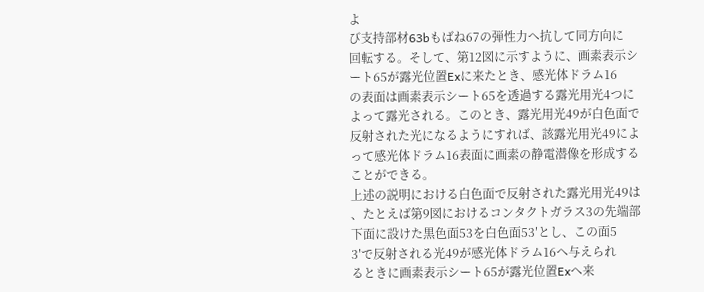よ
び支持部材63bもばね67の弾性力へ抗して同方向に
回転する。そして、第12図に示すように、画素表示シ
ート65が露光位置Exに来たとき、感光体ドラム16
の表面は画素表示シート65を透過する露光用光4つに
よって露光される。このとき、露光用光49が白色面で
反射された光になるようにすれば、該露光用光49によ
って感光体ドラム16表面に画素の静電潜像を形成する
ことができる。
上述の説明における白色面で反射された露光用光49は
、たとえば第9図におけるコンタクトガラス3の先端部
下面に設けた黒色面53を白色面53′とし、この面5
3′で反射される光49が感光体ドラム16へ与えられ
るときに画素表示シート65が露光位置Exへ来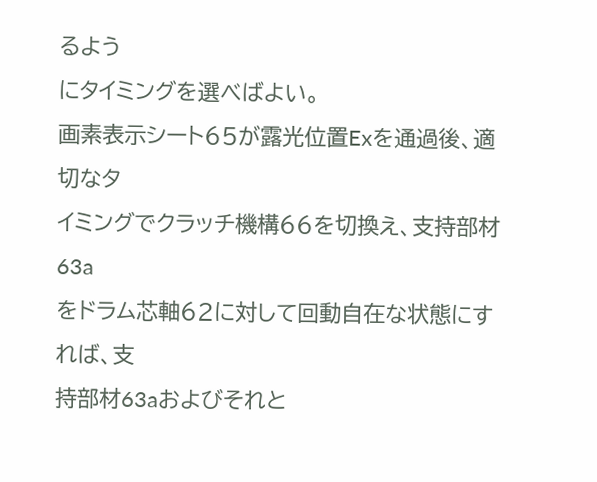るよう
にタイミングを選べばよい。
画素表示シート65が露光位置Exを通過後、適切なタ
イミングでクラッチ機構66を切換え、支持部材63a
をドラム芯軸62に対して回動自在な状態にすれば、支
持部材63aおよびそれと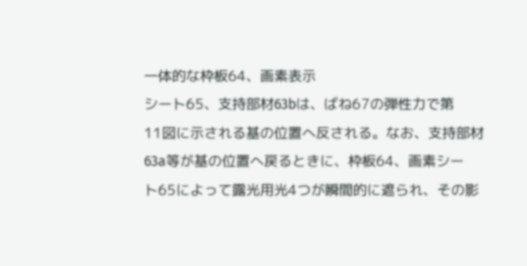一体的な枠板64、画素表示
シート65、支持部材63bは、ばね67の弾性力で第
11図に示される基の位置へ反される。なお、支持部材
63a等が基の位置へ戻るときに、枠板64、画素シー
ト65によって露光用光4つが瞬間的に遮られ、その影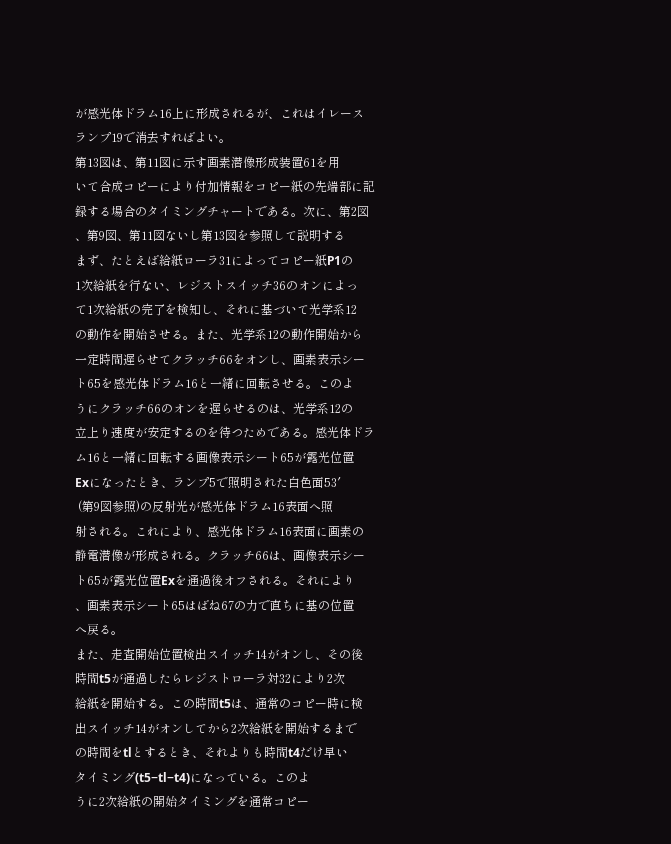が感光体ドラム16上に形成されるが、これはイレース
ランプ19で消去すればよい。
第13図は、第11図に示す画素潜像形成装置61を用
いて合成コピーにより付加情報をコピー紙の先端部に記
録する場合のタイミングチャートである。次に、第2図
、第9図、第11図ないし第13図を参照して説明する
まず、たとえば給紙ローラ31によってコピー紙P1の
1次給紙を行ない、レジストスイッチ36のオンによっ
て1次給紙の完了を検知し、それに基づいて光学系12
の動作を開始させる。また、光学系12の動作開始から
一定時間遅らせてクラッチ66をオンし、画素表示シー
ト65を感光体ドラム16と一緒に回転させる。このよ
うにクラッチ66のオンを遅らせるのは、光学系12の
立上り速度が安定するのを待つためである。感光体ドラ
ム16と一緒に回転する画像表示シート65が露光位置
Exになったとき、ランプ5で照明された白色面53′
 (第9図参照)の反射光が感光体ドラム16表面へ照
射される。これにより、感光体ドラム16表面に画素の
静電潜像が形成される。クラッチ66は、画像表示シー
ト65が露光位置Exを通過後オフされる。それにより
、画素表示シート65はばね67の力で直ちに基の位置
へ戻る。
また、走査開始位置検出スイッチ14がオンし、その後
時間t5が通過したらレジストローラ対32により2次
給紙を開始する。この時間t5は、通常のコピー時に検
出スイッチ14がオンしてから2次給紙を開始するまで
の時間をtlとするとき、それよりも時間t4だけ早い
タイミング(t5−tl−t4)になっている。このよ
うに2次給紙の開始タイミングを通常コピー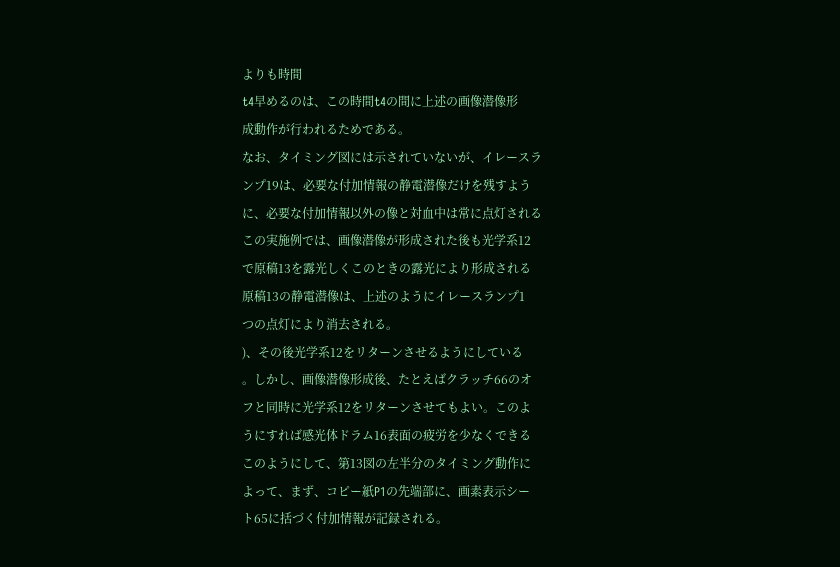よりも時間
t4早めるのは、この時間t4の間に上述の画像潜像形
成動作が行われるためである。
なお、タイミング図には示されていないが、イレースラ
ンプ19は、必要な付加情報の静電潜像だけを残すよう
に、必要な付加情報以外の像と対血中は常に点灯される
この実施例では、画像潜像が形成された後も光学系12
で原稿13を露光しくこのときの露光により形成される
原稿13の静電潜像は、上述のようにイレースランプ1
つの点灯により消去される。
)、その後光学系12をリターンさせるようにしている
。しかし、画像潜像形成後、たとえばクラッチ66のオ
フと同時に光学系12をリターンさせてもよい。このよ
うにすれば感光体ドラム16表面の疲労を少なくできる
このようにして、第13図の左半分のタイミング動作に
よって、まず、コピー紙P1の先端部に、画素表示シー
ト65に括づく付加情報が記録される。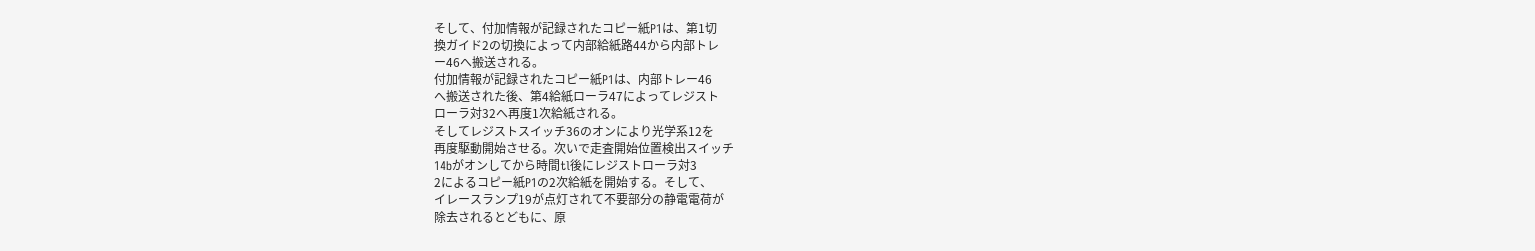そして、付加情報が記録されたコピー紙P1は、第1切
換ガイド2の切換によって内部給紙路44から内部トレ
ー46へ搬送される。
付加情報が記録されたコピー紙P1は、内部トレー46
へ搬送された後、第4給紙ローラ47によってレジスト
ローラ対32へ再度1次給紙される。
そしてレジストスイッチ36のオンにより光学系12を
再度駆動開始させる。次いで走査開始位置検出スイッチ
14bがオンしてから時間tl後にレジストローラ対3
2によるコピー紙P1の2次給紙を開始する。そして、
イレースランプ19が点灯されて不要部分の静電電荷が
除去されるとどもに、原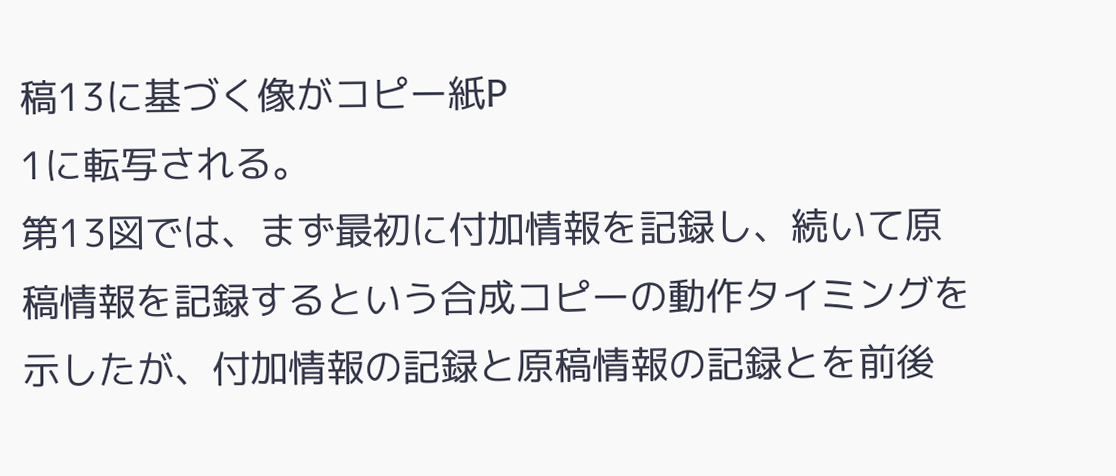稿13に基づく像がコピー紙P
1に転写される。
第13図では、まず最初に付加情報を記録し、続いて原
稿情報を記録するという合成コピーの動作タイミングを
示したが、付加情報の記録と原稿情報の記録とを前後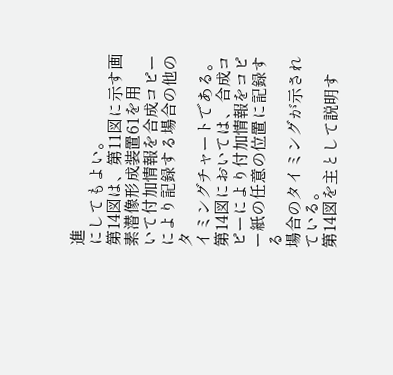進
にしてもよい。
第14図は、第11図に示す画素潜像形成装置61を用
いて付加情報を合成コピーにより記録する場合の他のタ
イミングチャートである。第14図においては、合成コ
ピーにより付加情報をコピー紙の任意の位置に記録する
場合のタイミングが示されている。
第14図を主として説明す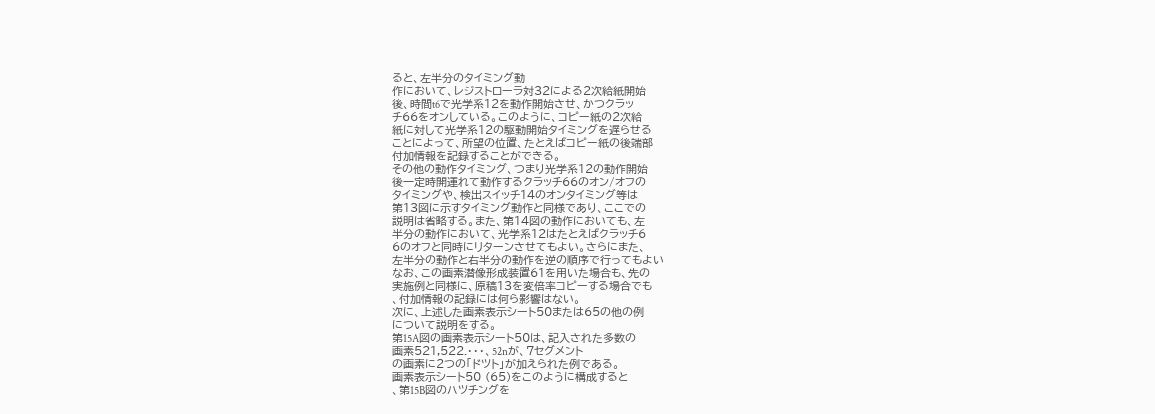ると、左半分のタイミング動
作において、レジストローラ対32による2次給紙開始
後、時間t6で光学系12を動作開始させ、かつクラッ
チ66をオンしている。このように、コピー紙の2次給
紙に対して光学系12の駆動開始タイミングを遅らせる
ことによって、所望の位置、たとえばコピー紙の後端部
付加情報を記録することができる。
その他の動作タイミング、つまり光学系12の動作開始
後一定時開運れて動作するクラッチ66のオン/オフの
タイミングや、検出スイッチ14のオンタイミング等は
第13図に示すタイミング動作と同様であり、ここでの
説明は省略する。また、第14図の動作においても、左
半分の動作において、光学系12はたとえばクラッチ6
6のオフと同時にリターンさせてもよい。さらにまた、
左半分の動作と右半分の動作を逆の順序で行ってもよい
なお、この画素潜像形成装置61を用いた場合も、先の
実施例と同様に、原稿13を変倍率コピーする場合でも
、付加情報の記録には何ら影響はない。
次に、上述した画素表示シート50または65の他の例
について説明をする。
第15A図の画素表示シート50は、記入された多数の
画素521,522.・・・、52nが、7セグメント
の画素に2つの「ドツト」が加えられた例である。
画素表示シート50 (65)をこのように構成すると
、第15B図のハツチングを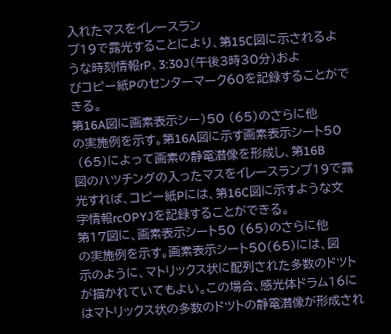入れたマスをイレースラン
プ19で露光することにより、第15C図に示されるよ
うな時刻情報rP、3:30J(午後3時30分)およ
びコピー紙Pのセンターマーク60を記録することがで
きる。
第16A図に画素表示シー)50 (65)のさらに他
の実施例を示す。第16A図に示す画素表示シート50
 (65)によって画素の静電潜像を形成し、第16B
図のハツチングの入ったマスをイレースランプ19で露
光すれば、コピー紙Pには、第16C図に示すような文
字情報rcOPYJを記録することができる。
第17図に、画素表示シート50 (65)のさらに他
の実施例を示す。画素表示シート50(65)には、図
示のように、マトリックス状に配列された多数のドツト
が描かれていてもよい。この場合、感光体ドラム16に
はマトリックス状の多数のドツトの静電潜像が形成され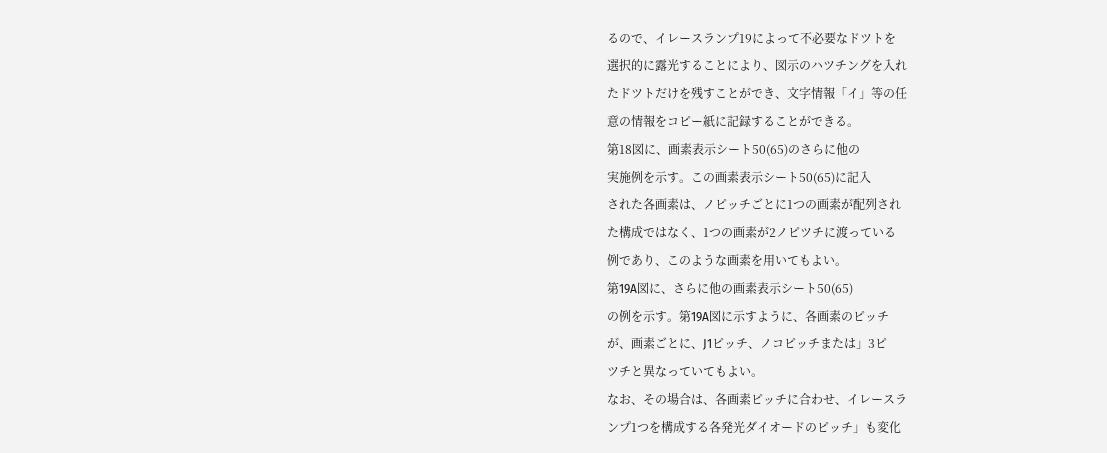るので、イレースランプ19によって不必要なドツトを
選択的に露光することにより、図示のハツチングを入れ
たドツトだけを残すことができ、文字情報「イ」等の任
意の情報をコピー紙に記録することができる。
第18図に、画素表示シート50(65)のさらに他の
実施例を示す。この画素表示シート50(65)に記入
された各画素は、ノピッチごとに1つの画素が配列され
た構成ではなく、1つの画素が2ノピツチに渡っている
例であり、このような画素を用いてもよい。
第19A図に、さらに他の画素表示シート50(65)
の例を示す。第19A図に示すように、各画素のピッチ
が、画素ごとに、J1ピッチ、ノコピッチまたは」3ピ
ツチと異なっていてもよい。
なお、その場合は、各画素ピッチに合わせ、イレースラ
ンプ1つを構成する各発光ダイオードのピッチ」も変化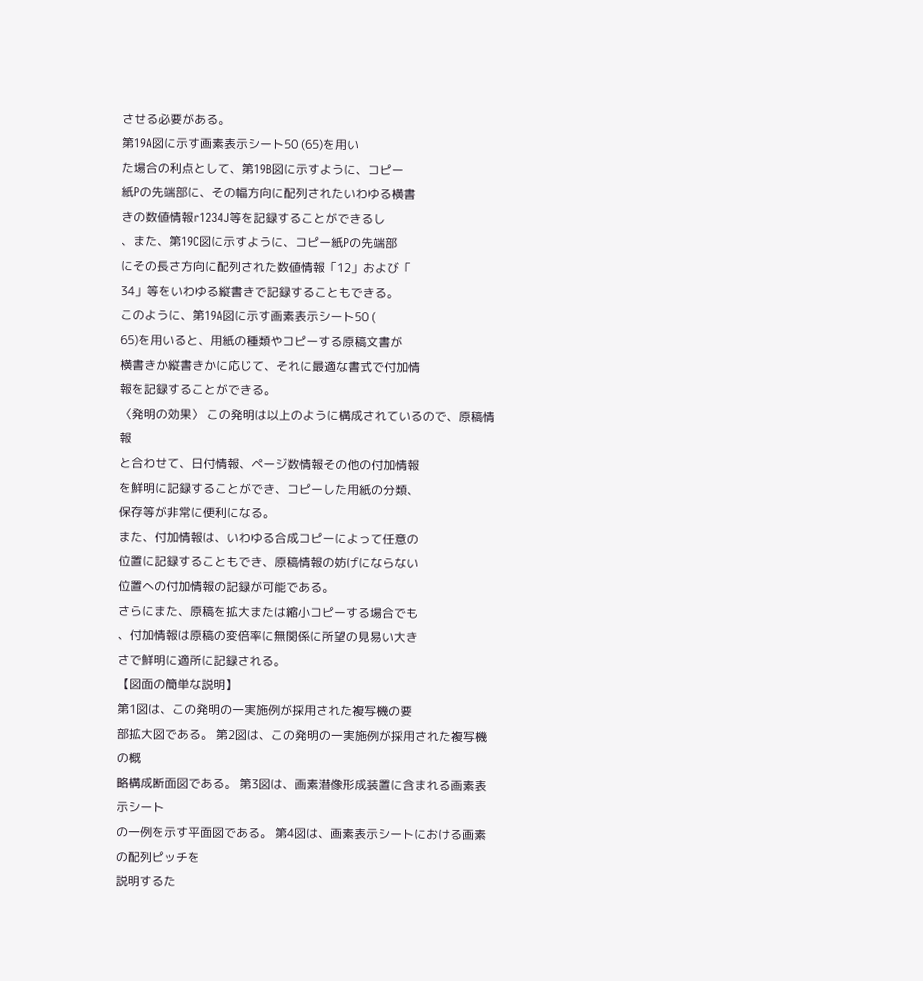させる必要がある。
第19A図に示す画素表示シート50 (65)を用い
た場合の利点として、第19B図に示すように、コピー
紙Pの先端部に、その幅方向に配列されたいわゆる横書
きの数値情報r1234J等を記録することができるし
、また、第19C図に示すように、コピー紙Pの先端部
にその長さ方向に配列された数値情報「12」および「
34」等をいわゆる縦書きで記録することもできる。
このように、第19A図に示す画素表示シート50 (
65)を用いると、用紙の種類やコピーする原稿文書が
横書きか縦書きかに応じて、それに最適な書式で付加情
報を記録することができる。
〈発明の効果〉 この発明は以上のように構成されているので、原稿情報
と合わせて、日付情報、ページ数情報その他の付加情報
を鮮明に記録することができ、コピーした用紙の分類、
保存等が非常に便利になる。
また、付加情報は、いわゆる合成コピーによって任意の
位置に記録することもでき、原稿情報の妨げにならない
位置への付加情報の記録が可能である。
さらにまた、原稿を拡大または縮小コピーする場合でも
、付加情報は原稿の変倍率に無関係に所望の見易い大き
さで鮮明に適所に記録される。
【図面の簡単な説明】
第1図は、この発明の一実施例が採用された複写機の要
部拡大図である。 第2図は、この発明の一実施例が採用された複写機の概
略構成断面図である。 第3図は、画素潜像形成装置に含まれる画素表示シート
の一例を示す平面図である。 第4図は、画素表示シートにおける画素の配列ピッチを
説明するた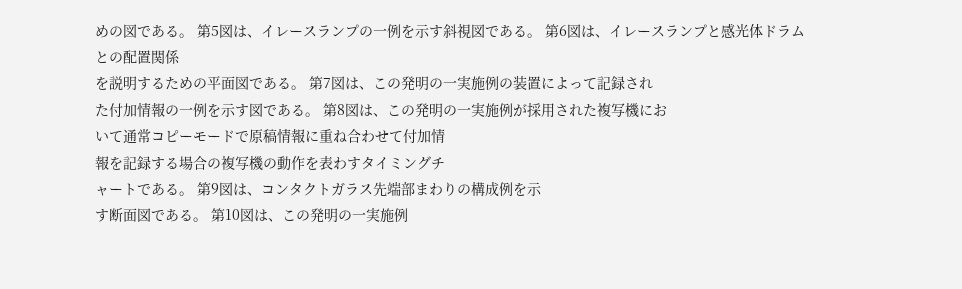めの図である。 第5図は、イレースランプの一例を示す斜視図である。 第6図は、イレースランプと感光体ドラムとの配置関係
を説明するための平面図である。 第7図は、この発明の一実施例の装置によって記録され
た付加情報の一例を示す図である。 第8図は、この発明の一実施例が採用された複写機にお
いて通常コピーモードで原稿情報に重ね合わせて付加情
報を記録する場合の複写機の動作を表わすタイミングチ
ャートである。 第9図は、コンタクトガラス先端部まわりの構成例を示
す断面図である。 第10図は、この発明の一実施例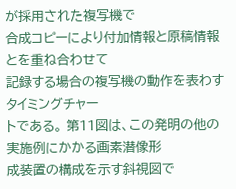が採用された複写機で
合成コピーにより付加情報と原稿情報とを重ね合わせて
記録する場合の複写機の動作を表わすタイミングチャー
トである。 第11図は、この発明の他の実施例にかかる画素潜像形
成装置の構成を示す斜視図で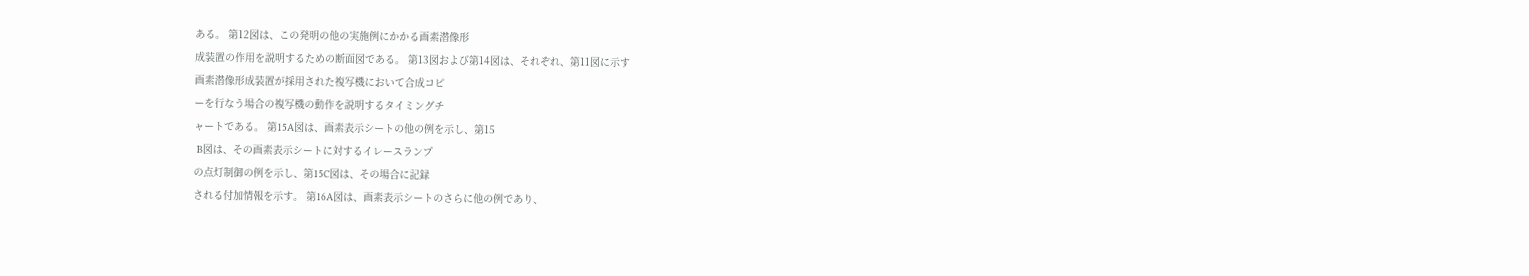ある。 第12図は、この発明の他の実施例にかかる画素潜像形
成装置の作用を説明するための断面図である。 第13図および第14図は、それぞれ、第11図に示す
画素潜像形成装置が採用された複写機において合成コピ
ーを行なう場合の複写機の動作を説明するタイミングチ
ャートである。 第15A図は、画素表示シートの他の例を示し、第15
 B図は、その画素表示シートに対するイレースランプ
の点灯制御の例を示し、第15C図は、その場合に記録
される付加情報を示す。 第16A図は、画素表示シートのさらに他の例であり、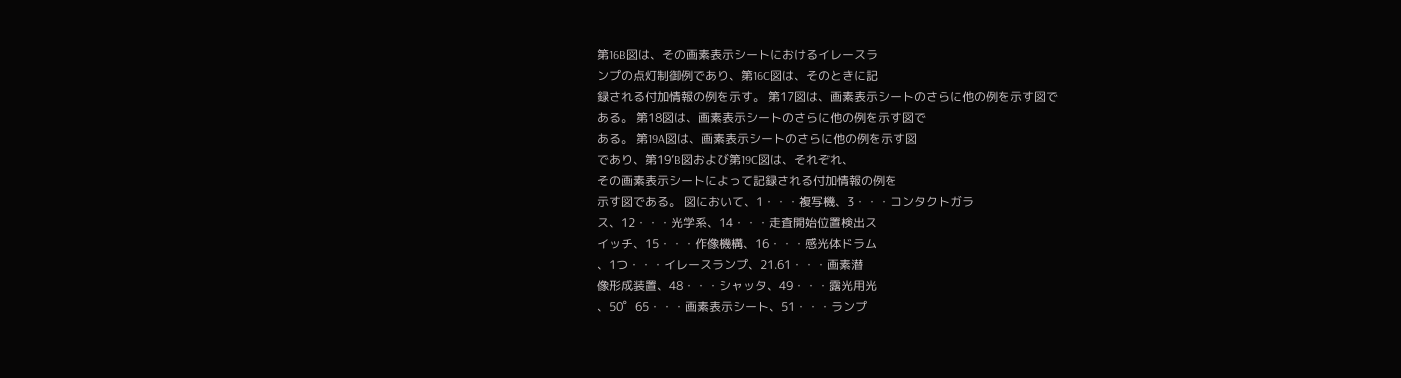第16B図は、その画素表示シートにおけるイレースラ
ンプの点灯制御例であり、第16C図は、そのときに記
録される付加情報の例を示す。 第17図は、画素表示シートのさらに他の例を示す図で
ある。 第18図は、画素表示シートのさらに他の例を示す図で
ある。 第19A図は、画素表示シートのさらに他の例を示す図
であり、第19’B図および第19C図は、それぞれ、
その画素表示シートによって記録される付加情報の例を
示す図である。 図において、1・・・複写機、3・・・コンタクトガラ
ス、12・・・光学系、14・・・走査開始位置検出ス
イッチ、15・・・作像機構、16・・・感光体ドラム
、1つ・・・イレースランプ、21.61・・・画素潜
像形成装置、48・・・シャッタ、49・・・露光用光
、50゜65・・・画素表示シート、51・・・ランプ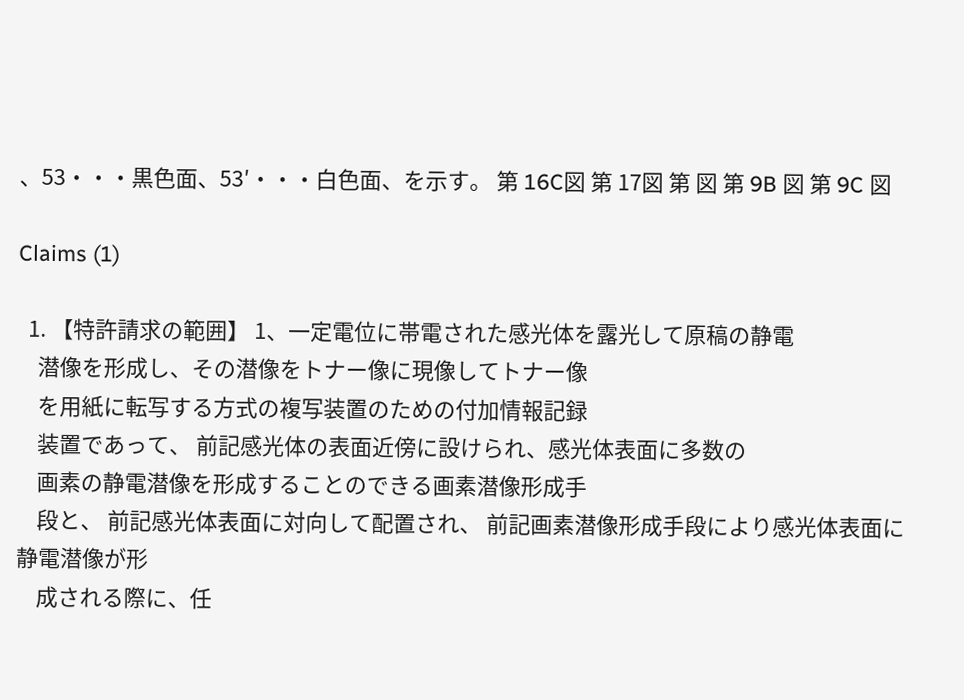、53・・・黒色面、53′・・・白色面、を示す。 第 16C図 第 17図 第 図 第 9B 図 第 9C 図

Claims (1)

  1. 【特許請求の範囲】 1、一定電位に帯電された感光体を露光して原稿の静電
    潜像を形成し、その潜像をトナー像に現像してトナー像
    を用紙に転写する方式の複写装置のための付加情報記録
    装置であって、 前記感光体の表面近傍に設けられ、感光体表面に多数の
    画素の静電潜像を形成することのできる画素潜像形成手
    段と、 前記感光体表面に対向して配置され、 前記画素潜像形成手段により感光体表面に静電潜像が形
    成される際に、任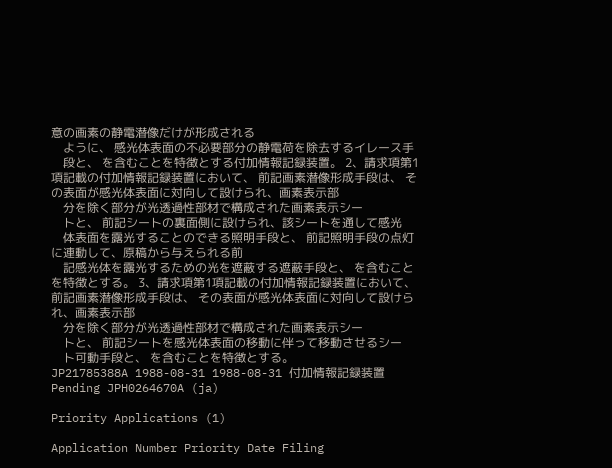意の画素の静電潜像だけが形成される
    ように、 感光体表面の不必要部分の静電荷を除去するイレース手
    段と、 を含むことを特徴とする付加情報記録装置。 2、請求項第1項記載の付加情報記録装置において、 前記画素潜像形成手段は、 その表面が感光体表面に対向して設けられ、画素表示部
    分を除く部分が光透過性部材で構成された画素表示シー
    トと、 前記シートの裏面側に設けられ、該シートを通して感光
    体表面を露光することのできる照明手段と、 前記照明手段の点灯に連動して、原稿から与えられる前
    記感光体を露光するための光を遮蔽する遮蔽手段と、 を含むことを特徴とする。 3、請求項第1項記載の付加情報記録装置において、 前記画素潜像形成手段は、 その表面が感光体表面に対向して設けられ、画素表示部
    分を除く部分が光透過性部材で構成された画素表示シー
    トと、 前記シートを感光体表面の移動に伴って移動させるシー
    ト可動手段と、 を含むことを特徴とする。
JP21785388A 1988-08-31 1988-08-31 付加情報記録装置 Pending JPH0264670A (ja)

Priority Applications (1)

Application Number Priority Date Filing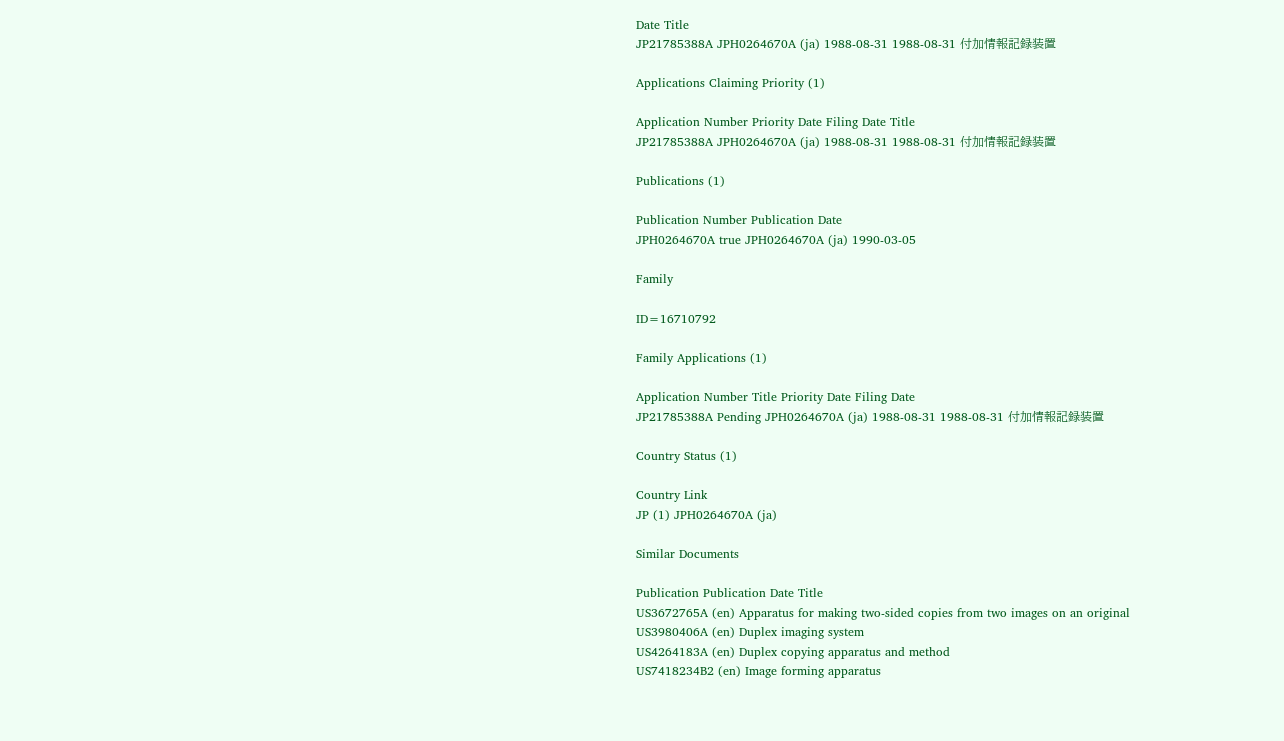Date Title
JP21785388A JPH0264670A (ja) 1988-08-31 1988-08-31 付加情報記録装置

Applications Claiming Priority (1)

Application Number Priority Date Filing Date Title
JP21785388A JPH0264670A (ja) 1988-08-31 1988-08-31 付加情報記録装置

Publications (1)

Publication Number Publication Date
JPH0264670A true JPH0264670A (ja) 1990-03-05

Family

ID=16710792

Family Applications (1)

Application Number Title Priority Date Filing Date
JP21785388A Pending JPH0264670A (ja) 1988-08-31 1988-08-31 付加情報記録装置

Country Status (1)

Country Link
JP (1) JPH0264670A (ja)

Similar Documents

Publication Publication Date Title
US3672765A (en) Apparatus for making two-sided copies from two images on an original
US3980406A (en) Duplex imaging system
US4264183A (en) Duplex copying apparatus and method
US7418234B2 (en) Image forming apparatus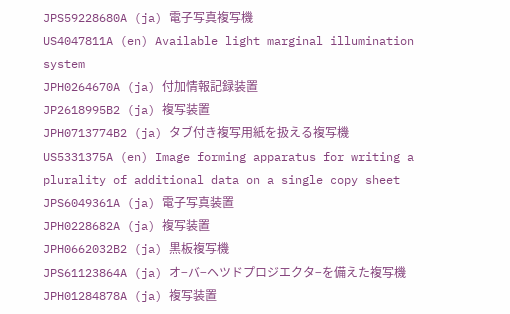JPS59228680A (ja) 電子写真複写機
US4047811A (en) Available light marginal illumination system
JPH0264670A (ja) 付加情報記録装置
JP2618995B2 (ja) 複写装置
JPH0713774B2 (ja) タブ付き複写用紙を扱える複写機
US5331375A (en) Image forming apparatus for writing a plurality of additional data on a single copy sheet
JPS6049361A (ja) 電子写真装置
JPH0228682A (ja) 複写装置
JPH0662032B2 (ja) 黒板複写機
JPS61123864A (ja) オ−バ−ヘツドプロジエクタ−を備えた複写機
JPH01284878A (ja) 複写装置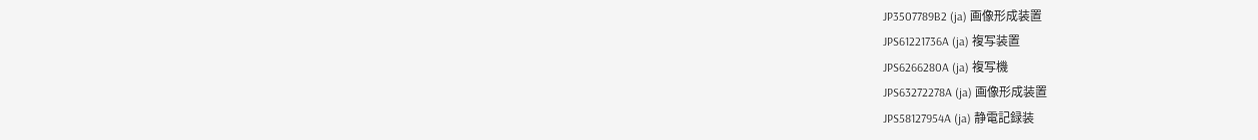JP3507789B2 (ja) 画像形成装置
JPS61221736A (ja) 複写装置
JPS6266280A (ja) 複写機
JPS63272278A (ja) 画像形成装置
JPS58127954A (ja) 静電記録装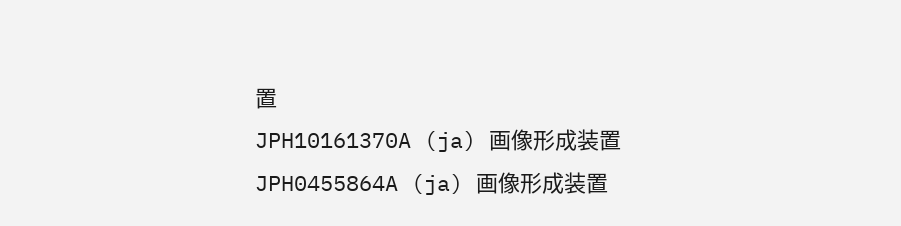置
JPH10161370A (ja) 画像形成装置
JPH0455864A (ja) 画像形成装置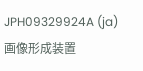JPH09329924A (ja) 画像形成装置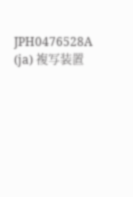JPH0476528A (ja) 複写装置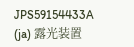JPS59154433A (ja) 露光装置